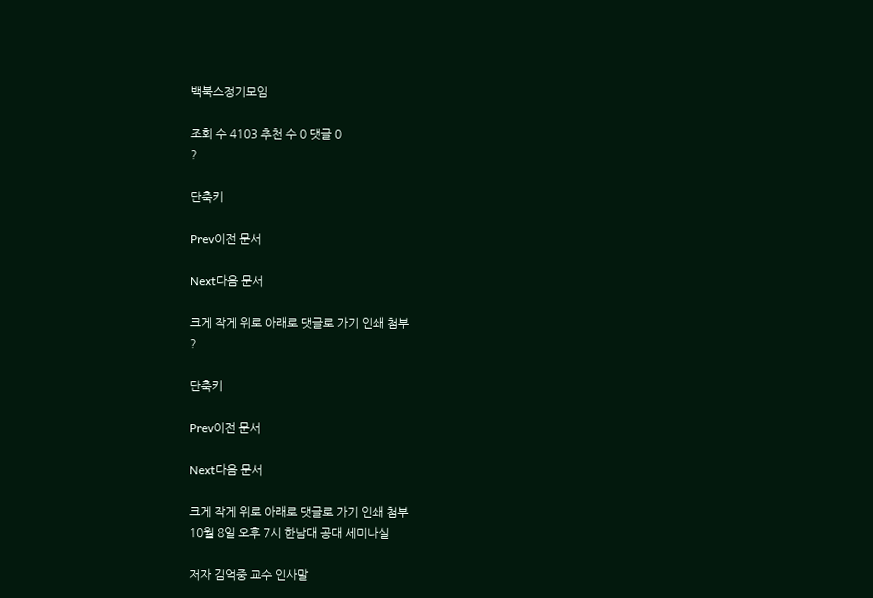백북스정기모임

조회 수 4103 추천 수 0 댓글 0
?

단축키

Prev이전 문서

Next다음 문서

크게 작게 위로 아래로 댓글로 가기 인쇄 첨부
?

단축키

Prev이전 문서

Next다음 문서

크게 작게 위로 아래로 댓글로 가기 인쇄 첨부
10월 8일 오후 7시 한남대 공대 세미나실

저자 김억중 교수 인사말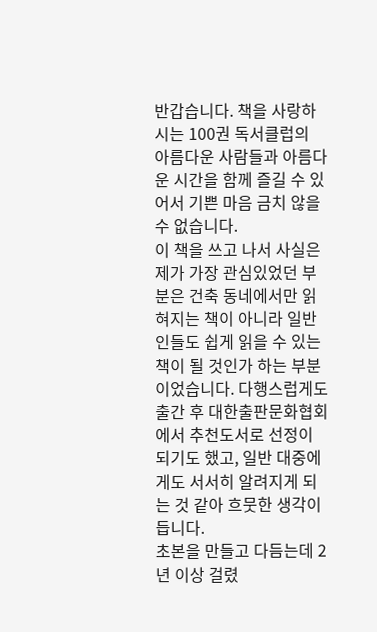반갑습니다. 책을 사랑하시는 100권 독서클럽의 아름다운 사람들과 아름다운 시간을 함께 즐길 수 있어서 기쁜 마음 금치 않을 수 없습니다.
이 책을 쓰고 나서 사실은 제가 가장 관심있었던 부분은 건축 동네에서만 읽혀지는 책이 아니라 일반인들도 쉽게 읽을 수 있는 책이 될 것인가 하는 부분이었습니다. 다행스럽게도 출간 후 대한출판문화협회에서 추천도서로 선정이 되기도 했고, 일반 대중에게도 서서히 알려지게 되는 것 같아 흐뭇한 생각이 듭니다.
초본을 만들고 다듬는데 2년 이상 걸렸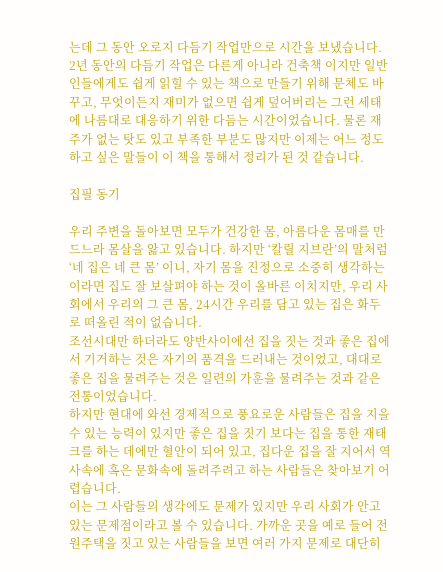는데 그 동안 오로지 다듬기 작업만으로 시간을 보냈습니다. 2년 동안의 다듬기 작업은 다른게 아니라 건축책 이지만 일반인들에게도 쉽게 읽힐 수 있는 책으로 만들기 위해 문체도 바꾸고, 무엇이든지 재미가 없으면 쉽게 덮어버리는 그런 세태에 나름대로 대응하기 위한 다듬는 시간이었습니다. 물론 재주가 없는 탓도 있고 부족한 부분도 많지만 이제는 어느 정도 하고 싶은 말들이 이 책을 통해서 정리가 된 것 같습니다.

집필 동기

우리 주변을 돌아보면 모두가 건강한 몸, 아름다운 몸매를 만드느라 몸살을 앓고 있습니다. 하지만 ‘칼릴 지브란’의 말처럼 ‘네 집은 네 큰 몸’ 이니, 자기 몸을 진정으로 소중히 생각하는 이라면 집도 잘 보살펴야 하는 것이 올바른 이치지만, 우리 사회에서 우리의 그 큰 몸, 24시간 우리를 담고 있는 집은 화두로 떠올린 적이 없습니다.
조선시대만 하더라도 양반사이에선 집을 짓는 것과 좋은 집에서 기거하는 것은 자기의 품격을 드러내는 것이었고, 대대로 좋은 집을 물려주는 것은 일련의 가훈을 물려주는 것과 같은 전통이었습니다.
하지만 현대에 와선 경제적으로 풍요로운 사람들은 집을 지을 수 있는 능력이 있지만 좋은 집을 짓기 보다는 집을 통한 재태크를 하는 데에만 혈안이 되어 있고, 집다운 집을 잘 지어서 역사속에 혹은 문화속에 돌려주려고 하는 사람들은 찾아보기 어렵습니다.
이는 그 사람들의 생각에도 문제가 있지만 우리 사회가 안고 있는 문제점이라고 볼 수 있습니다. 가까운 곳을 예로 들어 전원주택을 짓고 있는 사람들을 보면 여러 가지 문제로 대단히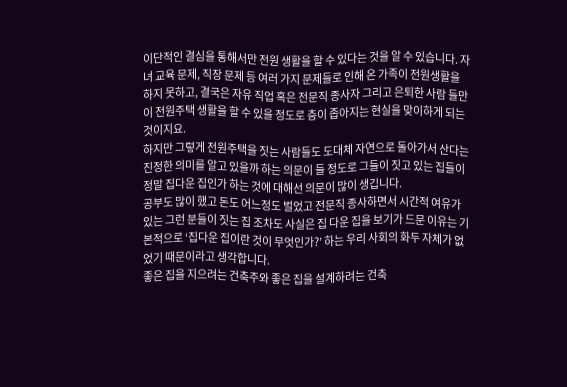이단적인 결심을 통해서만 전원 생활을 할 수 있다는 것을 알 수 있습니다. 자녀 교육 문제, 직장 문제 등 여러 가지 문제들로 인해 온 가족이 전원생활을 하지 못하고, 결국은 자유 직업 혹은 전문직 종사자 그리고 은퇴한 사람 들만이 전원주택 생활을 할 수 있을 정도로 층이 좁아지는 현실을 맞이하게 되는 것이지요.
하지만 그렇게 전원주택을 짓는 사람들도 도대체 자연으로 돌아가서 산다는 진정한 의미를 알고 있을까 하는 의문이 들 정도로 그들이 짓고 있는 집들이 정말 집다운 집인가 하는 것에 대해선 의문이 많이 생깁니다.
공부도 많이 했고 돈도 어느정도 벌었고 전문직 종사하면서 시간적 여유가 있는 그런 분들이 짓는 집 조차도 사실은 집 다운 집을 보기가 드문 이유는 기본적으로 ‘집다운 집이란 것이 무엇인가?’ 하는 우리 사회의 화두 자체가 없었기 때문이라고 생각합니다.
좋은 집을 지으려는 건축주와 좋은 집을 설계하려는 건축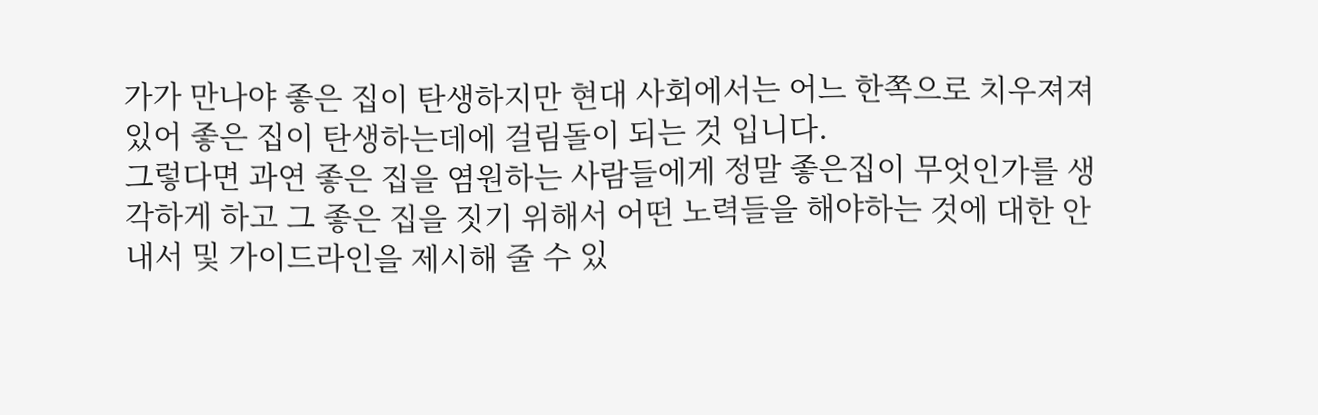가가 만나야 좋은 집이 탄생하지만 현대 사회에서는 어느 한쪽으로 치우져져 있어 좋은 집이 탄생하는데에 걸림돌이 되는 것 입니다.
그렇다면 과연 좋은 집을 염원하는 사람들에게 정말 좋은집이 무엇인가를 생각하게 하고 그 좋은 집을 짓기 위해서 어떤 노력들을 해야하는 것에 대한 안내서 및 가이드라인을 제시해 줄 수 있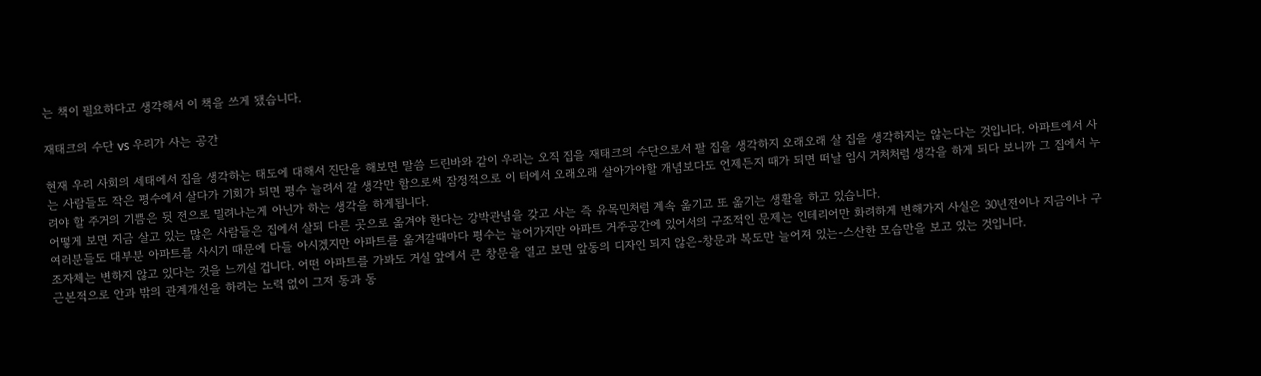는 책이 필요하다고 생각해서 이 책을 쓰게 됐습니다.

재태크의 수단 vs 우리가 사는 공간

현재 우리 사회의 세태에서 집을 생각하는 태도에 대해서 진단을 해보면 말씀 드린바와 같이 우리는 오직 집을 재태크의 수단으로서 팔 집을 생각하지 오래오래 살 집을 생각하지는 않는다는 것입니다. 아파트에서 사는 사람들도 작은 평수에서 살다가 기회가 되면 평수 늘려서 갈 생각만 함으로써 잠정적으로 이 터에서 오래오래 살아가야할 개념보다도 언제든지 때가 되면 떠날 임시 거처처럼 생각을 하게 되다 보니까 그 집에서 누려야 할 주거의 기쁨은 뒷 전으로 밀려나는게 아닌가 하는 생각을 하게됩니다.
어떻게 보면 지금 살고 있는 많은 사람들은 집에서 살되 다른 곳으로 옮겨야 한다는 강박관념을 갖고 사는 즉 유목민처럼 계속 옮기고 또 옮기는 생활을 하고 있습니다.
여러분들도 대부분 아파트를 사시기 때문에 다들 아시겠지만 아파트를 옮겨갈때마다 평수는 늘어가지만 아파트 거주공간에 있어서의 구조적인 문제는 인테리어만 화려하게 변해가지 사실은 30년전이나 지금이나 구조자체는 변하지 않고 있다는 것을 느끼실 겁니다. 어떤 아파트를 가봐도 거실 앞에서 큰 창문을 열고 보면 앞동의 디자인 되지 않은-창문과 복도만 늘어져 있는-스산한 모습만을 보고 있는 것입니다.
근본적으로 안과 밖의 관계개선을 하려는 노력 없이 그저 동과 동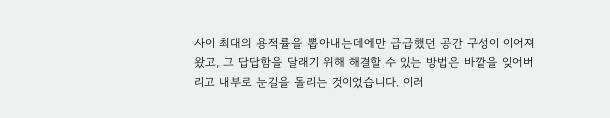사이 최대의 용적률을 뽑아내는데에만 급급했던 공간 구성이 이어져 왔고, 그 답답함을 달래기 위해 해결할 수 있는 방법은 바깥을 잊어버리고 내부로 눈길을 돌리는 것이었습니다. 이러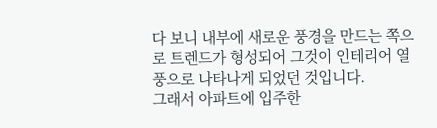다 보니 내부에 새로운 풍경을 만드는 쪽으로 트렌드가 형성되어 그것이 인테리어 열풍으로 나타나게 되었던 것입니다.
그래서 아파트에 입주한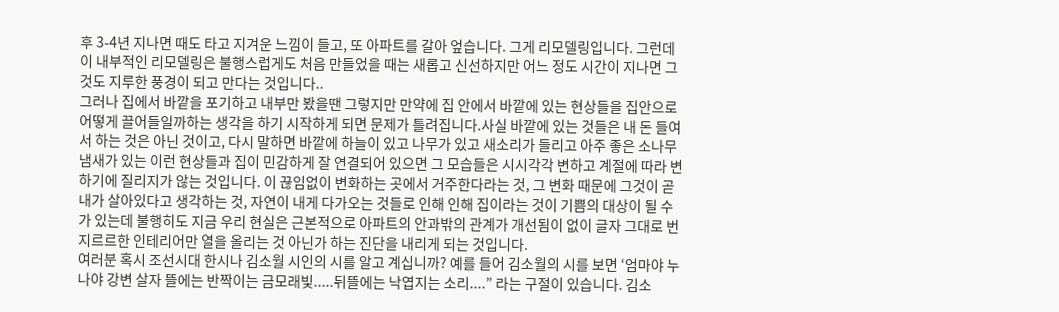후 3-4년 지나면 때도 타고 지겨운 느낌이 들고, 또 아파트를 갈아 엎습니다. 그게 리모델링입니다. 그런데 이 내부적인 리모델링은 불행스럽게도 처음 만들었을 때는 새롭고 신선하지만 어느 정도 시간이 지나면 그것도 지루한 풍경이 되고 만다는 것입니다..
그러나 집에서 바깥을 포기하고 내부만 봤을땐 그렇지만 만약에 집 안에서 바깥에 있는 현상들을 집안으로 어떻게 끌어들일까하는 생각을 하기 시작하게 되면 문제가 틀려집니다.사실 바깥에 있는 것들은 내 돈 들여서 하는 것은 아닌 것이고, 다시 말하면 바깥에 하늘이 있고 나무가 있고 새소리가 들리고 아주 좋은 소나무 냄새가 있는 이런 현상들과 집이 민감하게 잘 연결되어 있으면 그 모습들은 시시각각 변하고 계절에 따라 변하기에 질리지가 않는 것입니다. 이 끊임없이 변화하는 곳에서 거주한다라는 것, 그 변화 때문에 그것이 곧 내가 살아있다고 생각하는 것, 자연이 내게 다가오는 것들로 인해 인해 집이라는 것이 기쁨의 대상이 될 수 가 있는데 불행히도 지금 우리 현실은 근본적으로 아파트의 안과밖의 관계가 개선됨이 없이 글자 그대로 번지르르한 인테리어만 열을 올리는 것 아닌가 하는 진단을 내리게 되는 것입니다.
여러분 혹시 조선시대 한시나 김소월 시인의 시를 알고 계십니까? 예를 들어 김소월의 시를 보면 ‘엄마야 누나야 강변 살자 뜰에는 반짝이는 금모래빛.....뒤뜰에는 낙엽지는 소리....” 라는 구절이 있습니다. 김소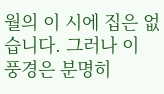월의 이 시에 집은 없습니다. 그러나 이 풍경은 분명히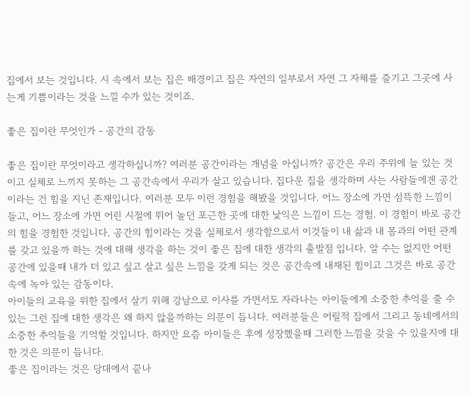집에서 보는 것입니다. 시 속에서 보는 집은 배경이고 집은 자연의 일부로서 자연 그 자체를 즐기고 그곳에 사는게 기쁨이라는 것을 느낄 수가 있는 것이죠.

좋은 집이란 무엇인가 - 공간의 감동

좋은 집이란 무엇이라고 생각하십니까? 여러분 공간이라는 개념을 아십니까? 공간은 우리 주위에 늘 있는 것이고 실체로 느끼지 못하는 그 공간속에서 우리가 살고 있습니다. 집다운 집을 생각하며 사는 사람들에겐 공간이라는 건 힘을 지닌 존재입니다. 여러분 모두 이런 경험을 해봤을 것입니다. 어느 장소에 가면 섬뜩한 느낌이 들고, 어느 장소에 가면 어린 시절에 뛰어 놀던 포근한 곳에 대한 낯익은 느낌이 드는 경험. 이 경험이 바로 공간의 힘을 경험한 것입니다. 공간의 힘이라는 것을 실체로서 생각함으로서 이것들이 내 삶과 내 몸과의 어떤 관계를 갖고 있을까 하는 것에 대해 생각을 하는 것이 좋은 집에 대한 생각의 출발점 입니다. 알 수는 없지만 어떤 공간에 있을때 내가 더 있고 싶고 살고 싶은 느낌을 갖게 되는 것은 공간속에 내재된 힘이고 그것은 바로 공간속에 녹아 있는 감동이다.
아이들의 교육을 위한 집에서 살기 위해 강남으로 이사를 가면서도 자라나는 아이들에게 소중한 추억을 줄 수 있는 그런 집에 대한 생각은 왜 하지 않을까하는 의문이 듭니다. 여러분들은 어릴적 집에서 그리고 동네에서의 소중한 추억들을 기억할 것입니다. 하지만 요즘 아이들은 후에 성장했을때 그러한 느낌을 갖을 수 있을지에 대한 것은 의문이 듭니다.
좋은 집이라는 것은 당대에서 끝나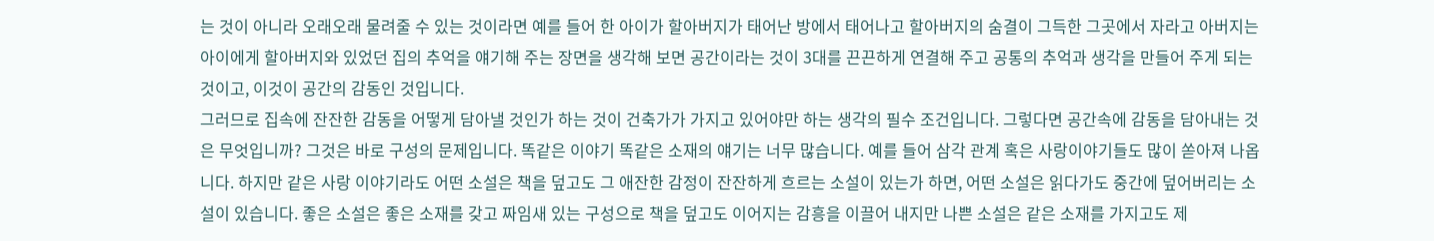는 것이 아니라 오래오래 물려줄 수 있는 것이라면 예를 들어 한 아이가 할아버지가 태어난 방에서 태어나고 할아버지의 숨결이 그득한 그곳에서 자라고 아버지는 아이에게 할아버지와 있었던 집의 추억을 얘기해 주는 장면을 생각해 보면 공간이라는 것이 3대를 끈끈하게 연결해 주고 공통의 추억과 생각을 만들어 주게 되는 것이고, 이것이 공간의 감동인 것입니다.
그러므로 집속에 잔잔한 감동을 어떻게 담아낼 것인가 하는 것이 건축가가 가지고 있어야만 하는 생각의 필수 조건입니다. 그렇다면 공간속에 감동을 담아내는 것은 무엇입니까? 그것은 바로 구성의 문제입니다. 똑같은 이야기 똑같은 소재의 얘기는 너무 많습니다. 예를 들어 삼각 관계 혹은 사랑이야기들도 많이 쏟아져 나옵니다. 하지만 같은 사랑 이야기라도 어떤 소설은 책을 덮고도 그 애잔한 감정이 잔잔하게 흐르는 소설이 있는가 하면, 어떤 소설은 읽다가도 중간에 덮어버리는 소설이 있습니다. 좋은 소설은 좋은 소재를 갖고 짜임새 있는 구성으로 책을 덮고도 이어지는 감흥을 이끌어 내지만 나쁜 소설은 같은 소재를 가지고도 제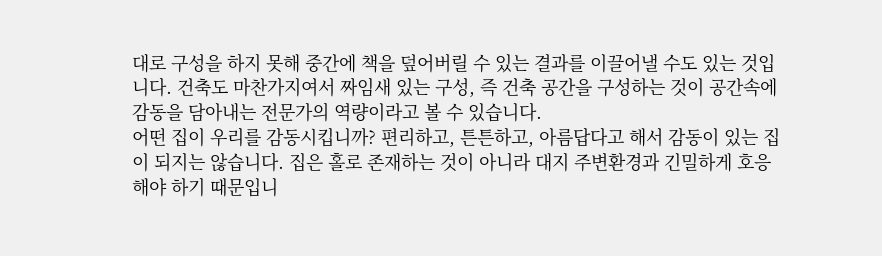대로 구성을 하지 못해 중간에 책을 덮어버릴 수 있는 결과를 이끌어낼 수도 있는 것입니다. 건축도 마찬가지여서 짜임새 있는 구성, 즉 건축 공간을 구성하는 것이 공간속에 감동을 담아내는 전문가의 역량이라고 볼 수 있습니다.
어떤 집이 우리를 감동시킵니까? 편리하고, 튼튼하고, 아름답다고 해서 감동이 있는 집이 되지는 않습니다. 집은 홀로 존재하는 것이 아니라 대지 주변환경과 긴밀하게 호응해야 하기 때문입니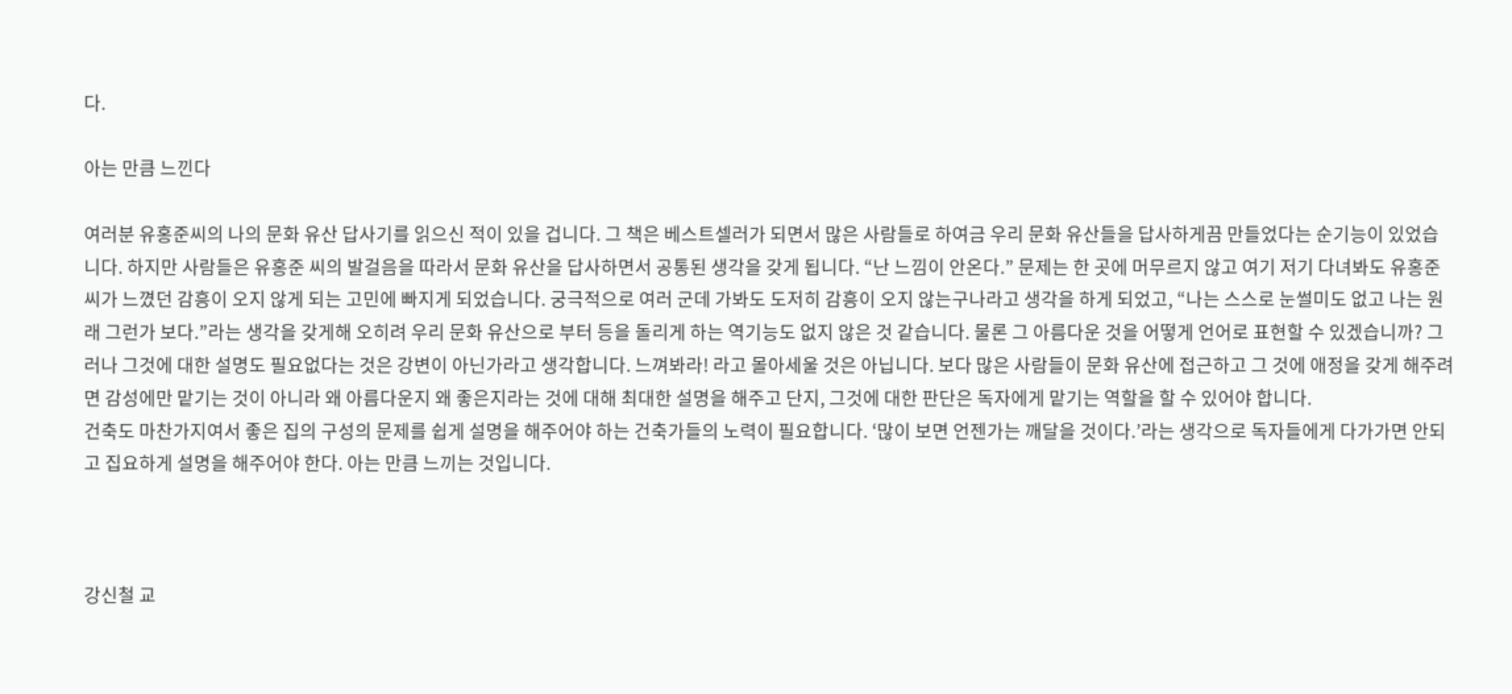다.

아는 만큼 느낀다

여러분 유홍준씨의 나의 문화 유산 답사기를 읽으신 적이 있을 겁니다. 그 책은 베스트셀러가 되면서 많은 사람들로 하여금 우리 문화 유산들을 답사하게끔 만들었다는 순기능이 있었습니다. 하지만 사람들은 유홍준 씨의 발걸음을 따라서 문화 유산을 답사하면서 공통된 생각을 갖게 됩니다. “난 느낌이 안온다.” 문제는 한 곳에 머무르지 않고 여기 저기 다녀봐도 유홍준씨가 느꼈던 감흥이 오지 않게 되는 고민에 빠지게 되었습니다. 궁극적으로 여러 군데 가봐도 도저히 감흥이 오지 않는구나라고 생각을 하게 되었고, “나는 스스로 눈썰미도 없고 나는 원래 그런가 보다.”라는 생각을 갖게해 오히려 우리 문화 유산으로 부터 등을 돌리게 하는 역기능도 없지 않은 것 같습니다. 물론 그 아름다운 것을 어떻게 언어로 표현할 수 있겠습니까? 그러나 그것에 대한 설명도 필요없다는 것은 강변이 아닌가라고 생각합니다. 느껴봐라! 라고 몰아세울 것은 아닙니다. 보다 많은 사람들이 문화 유산에 접근하고 그 것에 애정을 갖게 해주려면 감성에만 맡기는 것이 아니라 왜 아름다운지 왜 좋은지라는 것에 대해 최대한 설명을 해주고 단지, 그것에 대한 판단은 독자에게 맡기는 역할을 할 수 있어야 합니다.
건축도 마찬가지여서 좋은 집의 구성의 문제를 쉽게 설명을 해주어야 하는 건축가들의 노력이 필요합니다. ‘많이 보면 언젠가는 깨달을 것이다.’라는 생각으로 독자들에게 다가가면 안되고 집요하게 설명을 해주어야 한다. 아는 만큼 느끼는 것입니다.



강신철 교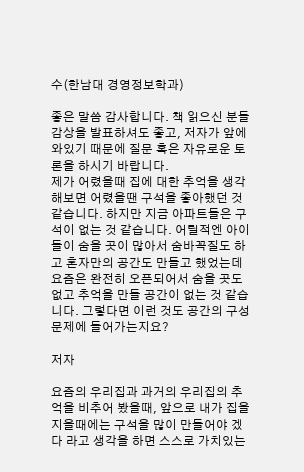수(한남대 경영정보학과)

좋은 말씀 감사합니다. 책 읽으신 분들 감상을 발표하셔도 좋고, 저자가 앞에 와있기 때문에 질문 혹은 자유로운 토론을 하시기 바랍니다.
제가 어렸을때 집에 대한 추억을 생각해보면 어렸을땐 구석을 좋아했던 것 같습니다. 하지만 지금 아파트들은 구석이 없는 것 같습니다. 어릴적엔 아이들이 숨을 곳이 많아서 숨바꼭질도 하고 혼자만의 공간도 만들고 했었는데 요즘은 완전히 오픈되어서 숨을 곳도 없고 추억을 만들 공간이 없는 것 같습니다. 그렇다면 이런 것도 공간의 구성 문제에 들어가는지요?

저자

요즘의 우리집과 과거의 우리집의 추억을 비추어 봤을때, 앞으로 내가 집을 지을때에는 구석을 많이 만들어야 겠다 라고 생각을 하면 스스로 가치있는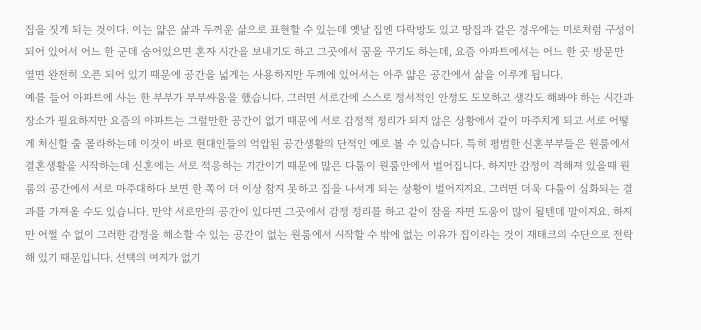집을 짓게 되는 것이다. 이는 얇은 삶과 두꺼운 삶으로 표현할 수 있는데 옛날 집엔 다락방도 있고 땅집과 같은 경우에는 미로처럼 구성이 되어 있어서 어느 한 군데 숨어있으면 혼자 시간을 보내기도 하고 그곳에서 꿈을 꾸기도 하는데, 요즘 아파트에서는 어느 한 곳 방문만 열면 완전히 오픈 되어 있기 때문에 공간을 넓게는 사용하지만 두깨에 있어서는 아주 얇은 공간에서 삶을 이루게 됩니다.
예를 들어 아파트에 사는 한 부부가 부부싸움을 했습니다. 그러면 서로간에 스스로 정서적인 안정도 도모하고 생각도 해봐야 하는 시간과 장소가 필요하지만 요즘의 아파트는 그럴만한 공간이 없기 때문에 서로 감정적 정리가 되지 않은 상황에서 같이 마주치게 되고 서로 어떻게 처신할 줄 몰라하는데 이것이 바로 현대인들의 억압된 공간생활의 단적인 예로 볼 수 있습니다. 특히 평범한 신혼부부들은 원룸에서 결혼생활을 시작하는데 신혼에는 서로 적응하는 기간이기 때문에 많은 다툼이 원룸안에서 벌어집니다. 하지만 감정이 격해져 있을때 원룸의 공간에서 서로 마주대하다 보면 한 쪽이 더 이상 참지 못하고 집을 나서게 되는 상황이 벌어지지요. 그러면 더욱 다툼이 심화되는 결과를 가져올 수도 있습니다. 만약 서로만의 공간이 있다면 그곳에서 감정 정리를 하고 같이 잠을 자면 도움이 많이 될텐데 말이지요. 하지만 어쩔 수 없이 그러한 감정을 해소할 수 있는 공간이 없는 원룸에서 시작할 수 밖에 없는 이유가 집이라는 것이 재태크의 수단으로 전락해 있기 때문입니다. 선택의 여지가 없기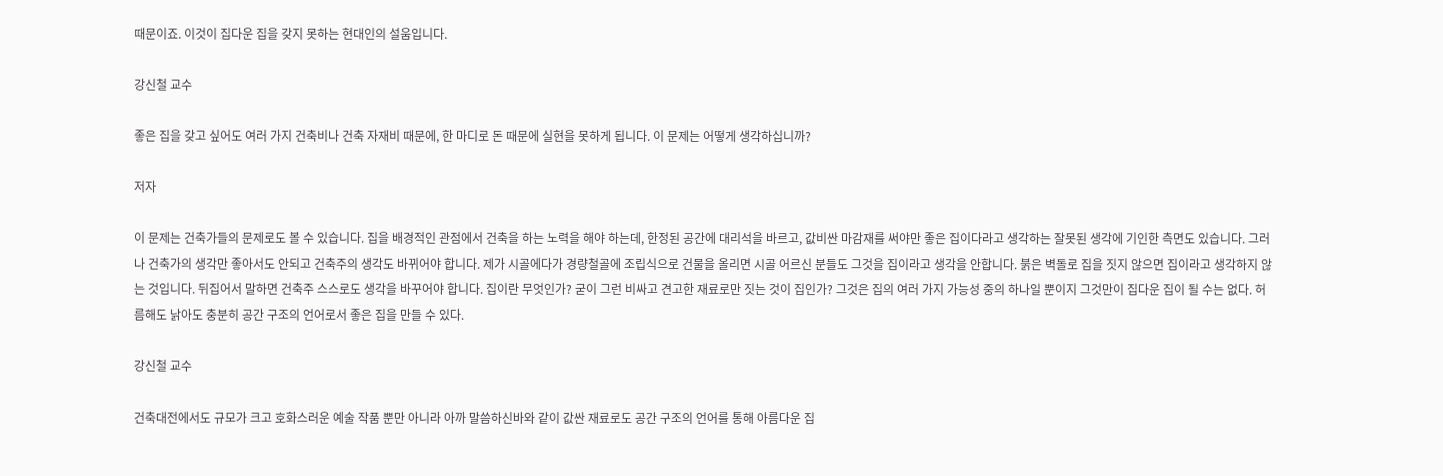때문이죠. 이것이 집다운 집을 갖지 못하는 현대인의 설움입니다.

강신철 교수

좋은 집을 갖고 싶어도 여러 가지 건축비나 건축 자재비 때문에, 한 마디로 돈 때문에 실현을 못하게 됩니다. 이 문제는 어떻게 생각하십니까?

저자

이 문제는 건축가들의 문제로도 볼 수 있습니다. 집을 배경적인 관점에서 건축을 하는 노력을 해야 하는데, 한정된 공간에 대리석을 바르고, 값비싼 마감재를 써야만 좋은 집이다라고 생각하는 잘못된 생각에 기인한 측면도 있습니다. 그러나 건축가의 생각만 좋아서도 안되고 건축주의 생각도 바뀌어야 합니다. 제가 시골에다가 경량철골에 조립식으로 건물을 올리면 시골 어르신 분들도 그것을 집이라고 생각을 안합니다. 붉은 벽돌로 집을 짓지 않으면 집이라고 생각하지 않는 것입니다. 뒤집어서 말하면 건축주 스스로도 생각을 바꾸어야 합니다. 집이란 무엇인가? 굳이 그런 비싸고 견고한 재료로만 짓는 것이 집인가? 그것은 집의 여러 가지 가능성 중의 하나일 뿐이지 그것만이 집다운 집이 될 수는 없다. 허름해도 낡아도 충분히 공간 구조의 언어로서 좋은 집을 만들 수 있다.

강신철 교수

건축대전에서도 규모가 크고 호화스러운 예술 작품 뿐만 아니라 아까 말씀하신바와 같이 값싼 재료로도 공간 구조의 언어를 통해 아름다운 집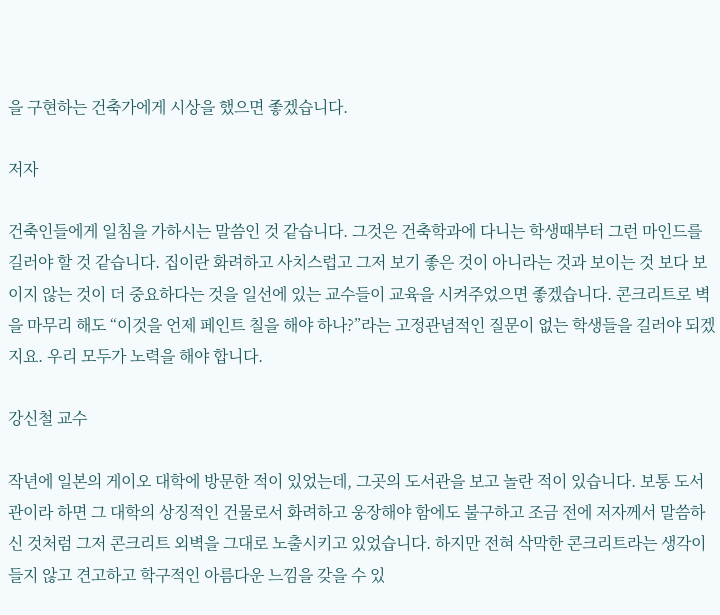을 구현하는 건축가에게 시상을 했으면 좋겠습니다.

저자

건축인들에게 일침을 가하시는 말씀인 것 같습니다. 그것은 건축학과에 다니는 학생때부터 그런 마인드를 길러야 할 것 같습니다. 집이란 화려하고 사치스럽고 그저 보기 좋은 것이 아니라는 것과 보이는 것 보다 보이지 않는 것이 더 중요하다는 것을 일선에 있는 교수들이 교육을 시켜주었으면 좋겠습니다. 콘크리트로 벽을 마무리 해도 “이것을 언제 페인트 칠을 해야 하나?”라는 고정관념적인 질문이 없는 학생들을 길러야 되겠지요. 우리 모두가 노력을 해야 합니다.

강신철 교수

작년에 일본의 게이오 대학에 방문한 적이 있었는데, 그곳의 도서관을 보고 놀란 적이 있습니다. 보통 도서관이라 하면 그 대학의 상징적인 건물로서 화려하고 웅장해야 함에도 불구하고 조금 전에 저자께서 말씀하신 것처럼 그저 콘크리트 외벽을 그대로 노출시키고 있었습니다. 하지만 전혀 삭막한 콘크리트라는 생각이 들지 않고 견고하고 학구적인 아름다운 느낌을 갖을 수 있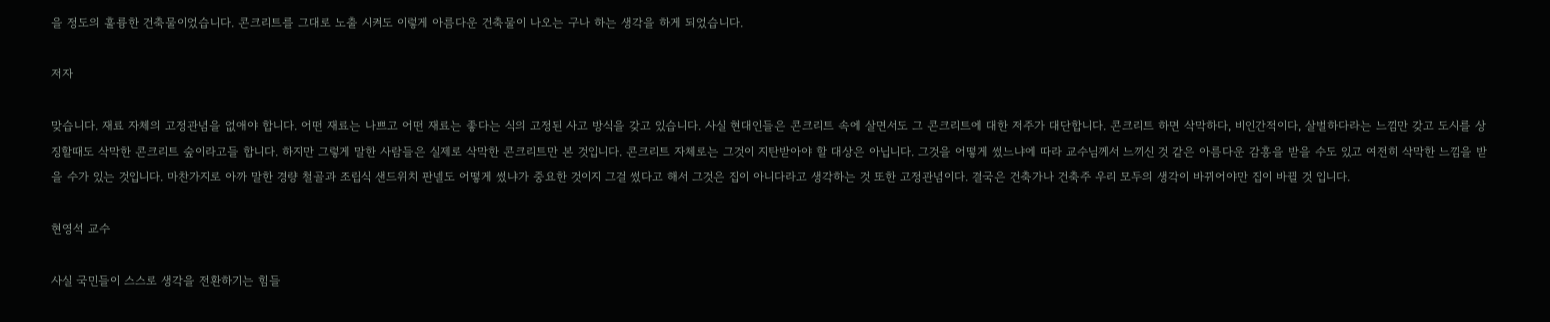을 정도의 훌륭한 건축물이었습니다. 콘크리트를 그대로 노출 시켜도 이렇게 아름다운 건축물이 나오는 구나 하는 생각을 하게 되었습니다.

저자

맞습니다. 재료 자체의 고정관념을 없애야 합니다. 어떤 재료는 나쁘고 어떤 재료는 좋다는 식의 고정된 사고 방식을 갖고 있습니다. 사실 현대인들은 콘크리트 속에 살면서도 그 콘크리트에 대한 저주가 대단합니다. 콘크리트 하면 삭막하다, 비인간적이다, 살벌하다라는 느낌만 갖고 도시를 상징할때도 삭막한 콘크리트 숲이라고들 합니다. 하지만 그렇게 말한 사람들은 실제로 삭막한 콘크리트만 본 것입니다. 콘크리트 자체로는 그것이 지탄받아야 할 대상은 아닙니다. 그것을 어떻게 썼느냐에 따라 교수님께서 느끼신 것 같은 아름다운 감흥을 받을 수도 있고 여전히 삭막한 느낌을 받을 수가 있는 것입니다. 마찬가지로 아까 말한 경량 철골과 조립식 샌드위치 판넬도 어떻게 썼냐가 중요한 것이지 그걸 썼다고 해서 그것은 집이 아니다라고 생각하는 것 또한 고정관념이다. 결국은 건축가나 건축주 우리 모두의 생각이 바뀌어야만 집이 바뀔 것 입니다.

현영석 교수

사실 국민들이 스스로 생각을 전환하기는 힘들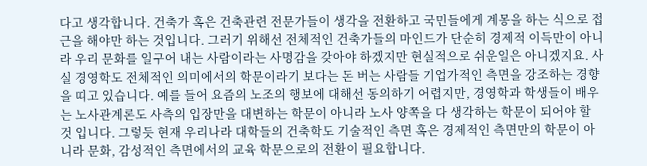다고 생각합니다. 건축가 혹은 건축관련 전문가들이 생각을 전환하고 국민들에게 계몽을 하는 식으로 접근을 해야만 하는 것입니다. 그러기 위해선 전체적인 건축가들의 마인드가 단순히 경제적 이득만이 아니라 우리 문화를 일구어 내는 사람이라는 사명감을 갖아야 하겠지만 현실적으로 쉬운일은 아니겠지요. 사실 경영학도 전체적인 의미에서의 학문이라기 보다는 돈 버는 사람들 기업가적인 측면을 강조하는 경향을 띠고 있습니다. 예를 들어 요즘의 노조의 행보에 대해선 동의하기 어렵지만, 경영학과 학생들이 배우는 노사관계론도 사측의 입장만을 대변하는 학문이 아니라 노사 양쪽을 다 생각하는 학문이 되어야 할 것 입니다. 그렇듯 현재 우리나라 대학들의 건축학도 기술적인 측면 혹은 경제적인 측면만의 학문이 아니라 문화, 감성적인 측면에서의 교육 학문으로의 전환이 필요합니다.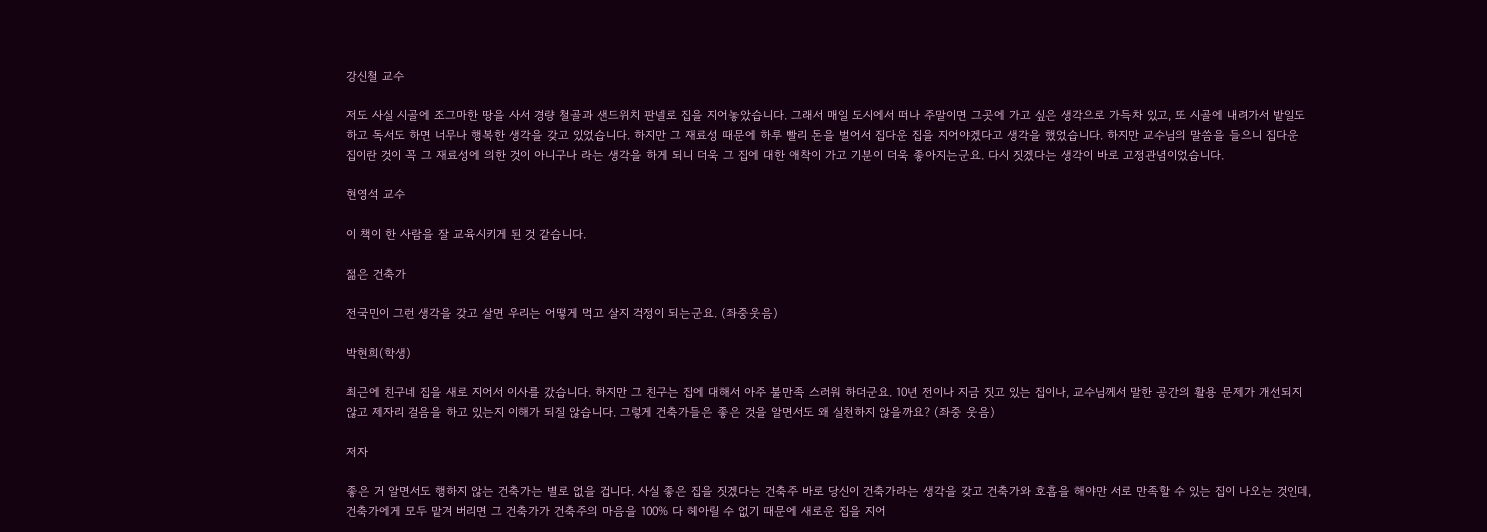강신철 교수

저도 사실 시골에 조그마한 땅을 사서 경량 철골과 샌드위치 판넬로 집을 지어놓았습니다. 그래서 매일 도시에서 떠나 주말이면 그곳에 가고 싶은 생각으로 가득차 있고, 또 시골에 내려가서 밭일도 하고 독서도 하면 너무나 행복한 생각을 갖고 있었습니다. 하지만 그 재료성 때문에 하루 빨리 돈을 벌어서 집다운 집을 지어야겠다고 생각을 했었습니다. 하지만 교수님의 말씀을 들으니 집다운 집이란 것이 꼭 그 재료성에 의한 것이 아니구나 라는 생각을 하게 되니 더욱 그 집에 대한 애착이 가고 기분이 더욱 좋아지는군요. 다시 짓겠다는 생각이 바로 고정관념이었습니다.

현영석 교수

이 책이 한 사람을 잘 교육시키게 된 것 같습니다.

젊은 건축가

전국민이 그런 생각을 갖고 살면 우리는 어떻게 먹고 살지 걱정이 되는군요. (좌중웃음)

박현희(학생)

최근에 친구네 집을 새로 지어서 이사를 갔습니다. 하지만 그 친구는 집에 대해서 아주 불만족 스러워 하더군요. 10년 전이나 지금 짓고 있는 집이나, 교수님께서 말한 공간의 활용 문제가 개선되지 않고 제자리 걸음을 하고 있는지 이해가 되질 않습니다. 그렇게 건축가들은 좋은 것을 알면서도 왜 실천하지 않을까요? (좌중 웃음)

저자

좋은 거 알면서도 행하지 않는 건축가는 별로 없을 겁니다. 사실 좋은 집을 짓겠다는 건축주 바로 당신이 건축가라는 생각을 갖고 건축가와 호흡을 해야만 서로 만족할 수 있는 집이 나오는 것인데, 건축가에게 모두 맡겨 버리면 그 건축가가 건축주의 마음을 100% 다 헤아릴 수 없기 때문에 새로운 집을 지어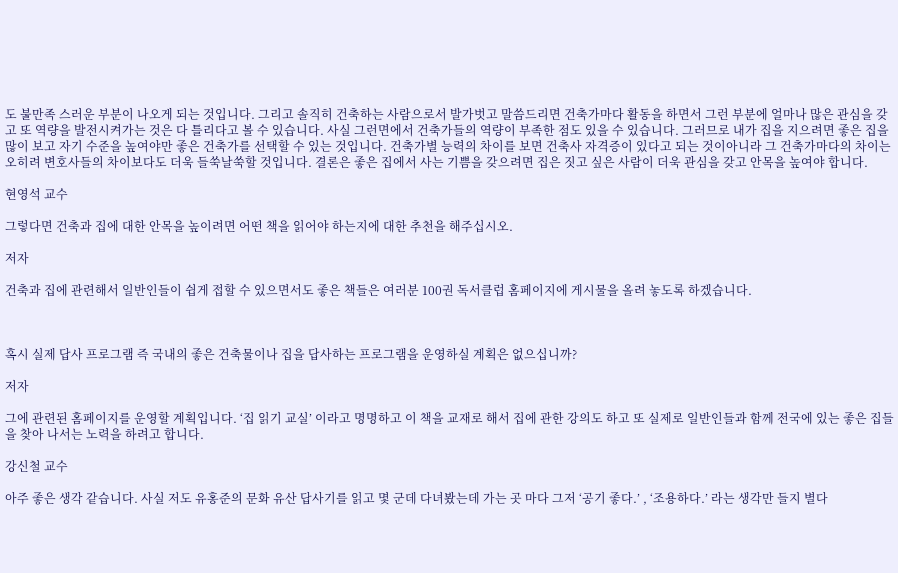도 불만족 스러운 부분이 나오게 되는 것입니다. 그리고 솔직히 건축하는 사람으로서 발가벗고 말씀드리면 건축가마다 활동을 하면서 그런 부분에 얼마나 많은 관심을 갖고 또 역량을 발전시켜가는 것은 다 틀리다고 볼 수 있습니다. 사실 그런면에서 건축가들의 역량이 부족한 점도 있을 수 있습니다. 그러므로 내가 집을 지으려면 좋은 집을 많이 보고 자기 수준을 높여야만 좋은 건축가를 선택할 수 있는 것입니다. 건축가별 능력의 차이를 보면 건축사 자격증이 있다고 되는 것이아니라 그 건축가마다의 차이는 오히려 변호사들의 차이보다도 더욱 들쑥날쑥할 것입니다. 결론은 좋은 집에서 사는 기쁨을 갖으려면 집은 짓고 싶은 사람이 더욱 관심을 갖고 안목을 높여야 합니다.

현영석 교수

그렇다면 건축과 집에 대한 안목을 높이려면 어떤 책을 읽어야 하는지에 대한 추천을 해주십시오.

저자

건축과 집에 관련해서 일반인들이 쉽게 접할 수 있으면서도 좋은 책들은 여러분 100권 독서클럽 홈페이지에 게시물을 올려 놓도록 하겠습니다.



혹시 실제 답사 프로그램 즉 국내의 좋은 건축물이나 집을 답사하는 프로그램을 운영하실 계획은 없으십니까?

저자

그에 관련된 홈페이지를 운영할 계획입니다. ‘집 읽기 교실’ 이라고 명명하고 이 책을 교재로 해서 집에 관한 강의도 하고 또 실제로 일반인들과 함께 전국에 있는 좋은 집들을 찾아 나서는 노력을 하려고 합니다.

강신철 교수

아주 좋은 생각 같습니다. 사실 저도 유홍준의 문화 유산 답사기를 읽고 몇 군데 다녀봤는데 가는 곳 마다 그저 ‘공기 좋다.’ , ‘조용하다.’ 라는 생각만 들지 별다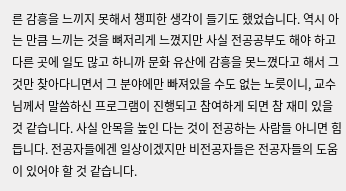른 감흥을 느끼지 못해서 챙피한 생각이 들기도 했었습니다. 역시 아는 만큼 느끼는 것을 뼈저리게 느꼈지만 사실 전공공부도 해야 하고 다른 곳에 일도 많고 하니까 문화 유산에 감흥을 못느꼈다고 해서 그 것만 찾아다니면서 그 분야에만 빠져있을 수도 없는 노릇이니, 교수님께서 말씀하신 프로그램이 진행되고 참여하게 되면 참 재미 있을 것 같습니다. 사실 안목을 높인 다는 것이 전공하는 사람들 아니면 힘듭니다. 전공자들에겐 일상이겠지만 비전공자들은 전공자들의 도움이 있어야 할 것 같습니다.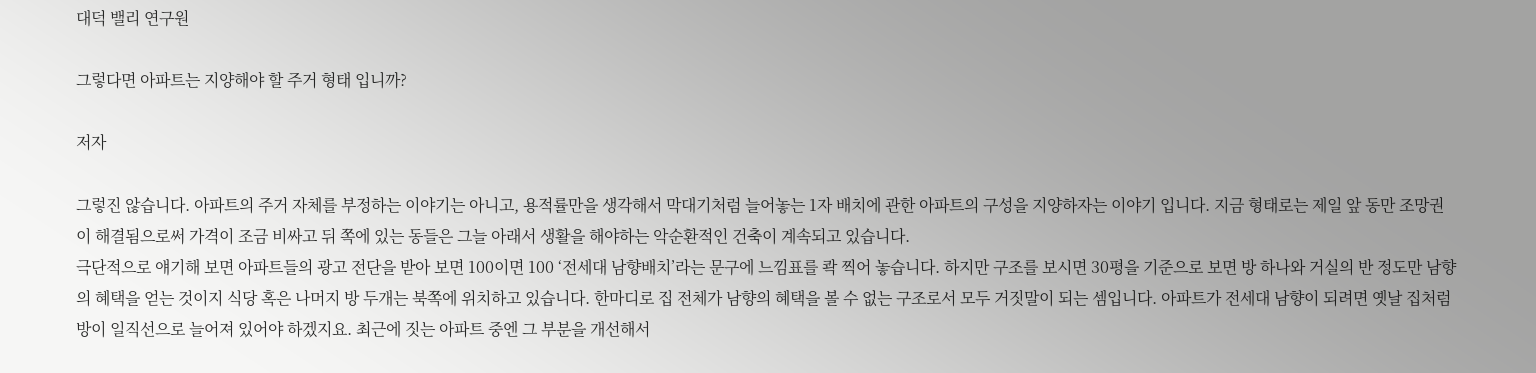대덕 밸리 연구원

그렇다면 아파트는 지양해야 할 주거 형태 입니까?

저자

그렇진 않습니다. 아파트의 주거 자체를 부정하는 이야기는 아니고, 용적률만을 생각해서 막대기처럼 늘어놓는 1자 배치에 관한 아파트의 구성을 지양하자는 이야기 입니다. 지금 형태로는 제일 앞 동만 조망권이 해결됨으로써 가격이 조금 비싸고 뒤 쪽에 있는 동들은 그늘 아래서 생활을 해야하는 악순환적인 건축이 계속되고 있습니다.
극단적으로 얘기해 보면 아파트들의 광고 전단을 받아 보면 100이면 100 ‘전세대 남향배치’라는 문구에 느낌표를 콱 찍어 놓습니다. 하지만 구조를 보시면 30평을 기준으로 보면 방 하나와 거실의 반 정도만 남향의 혜택을 얻는 것이지 식당 혹은 나머지 방 두개는 북쪽에 위치하고 있습니다. 한마디로 집 전체가 남향의 혜택을 볼 수 없는 구조로서 모두 거짓말이 되는 셈입니다. 아파트가 전세대 남향이 되려면 옛날 집처럼 방이 일직선으로 늘어져 있어야 하겠지요. 최근에 짓는 아파트 중엔 그 부분을 개선해서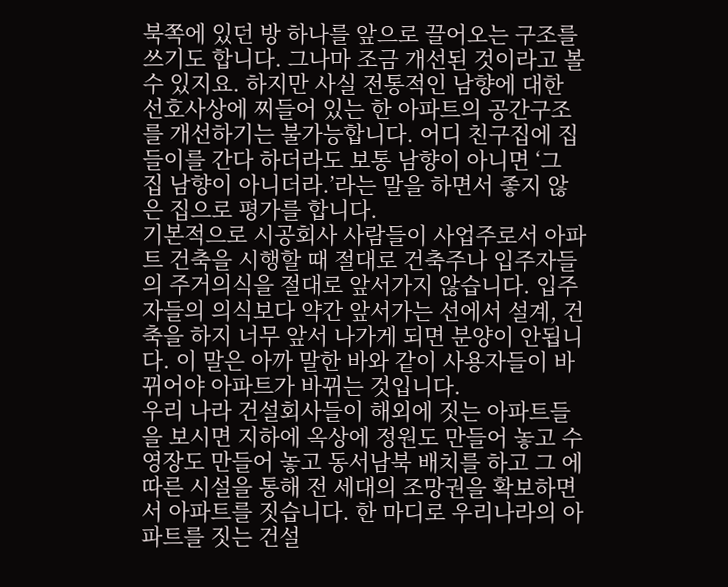북쪽에 있던 방 하나를 앞으로 끌어오는 구조를 쓰기도 합니다. 그나마 조금 개선된 것이라고 볼 수 있지요. 하지만 사실 전통적인 남향에 대한 선호사상에 찌들어 있는 한 아파트의 공간구조를 개선하기는 불가능합니다. 어디 친구집에 집들이를 간다 하더라도 보통 남향이 아니면 ‘그 집 남향이 아니더라.’라는 말을 하면서 좋지 않은 집으로 평가를 합니다.
기본적으로 시공회사 사람들이 사업주로서 아파트 건축을 시행할 때 절대로 건축주나 입주자들의 주거의식을 절대로 앞서가지 않습니다. 입주자들의 의식보다 약간 앞서가는 선에서 설계, 건축을 하지 너무 앞서 나가게 되면 분양이 안됩니다. 이 말은 아까 말한 바와 같이 사용자들이 바뀌어야 아파트가 바뀌는 것입니다.
우리 나라 건설회사들이 해외에 짓는 아파트들을 보시면 지하에 옥상에 정원도 만들어 놓고 수영장도 만들어 놓고 동서남북 배치를 하고 그 에 따른 시설을 통해 전 세대의 조망권을 확보하면서 아파트를 짓습니다. 한 마디로 우리나라의 아파트를 짓는 건설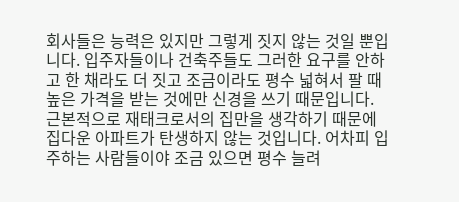회사들은 능력은 있지만 그렇게 짓지 않는 것일 뿐입니다. 입주자들이나 건축주들도 그러한 요구를 안하고 한 채라도 더 짓고 조금이라도 평수 넓혀서 팔 때 높은 가격을 받는 것에만 신경을 쓰기 때문입니다. 근본적으로 재태크로서의 집만을 생각하기 때문에 집다운 아파트가 탄생하지 않는 것입니다. 어차피 입주하는 사람들이야 조금 있으면 평수 늘려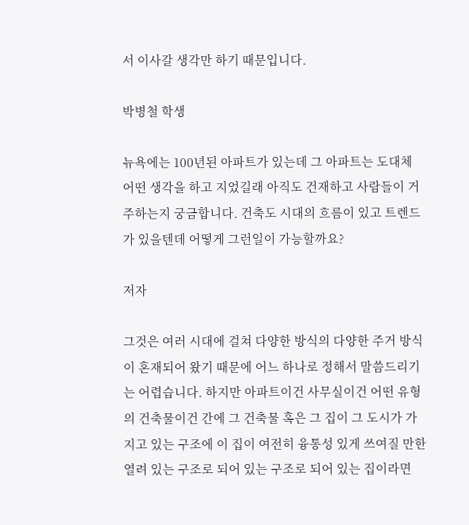서 이사갈 생각만 하기 때문입니다.

박병철 학생

뉴욕에는 100년된 아파트가 있는데 그 아파트는 도대체 어떤 생각을 하고 지었길래 아직도 건재하고 사람들이 거주하는지 궁금합니다. 건축도 시대의 흐름이 있고 트렌드가 있을텐데 어떻게 그런일이 가능할까요?

저자

그것은 여러 시대에 걸쳐 다양한 방식의 다양한 주거 방식이 혼재되어 왔기 때문에 어느 하나로 정해서 말씀드리기는 어렵습니다. 하지만 아파트이건 사무실이건 어떤 유형의 건축물이건 간에 그 건축물 혹은 그 집이 그 도시가 가지고 있는 구조에 이 집이 여전히 융통성 있게 쓰여질 만한 열려 있는 구조로 되어 있는 구조로 되어 있는 집이라면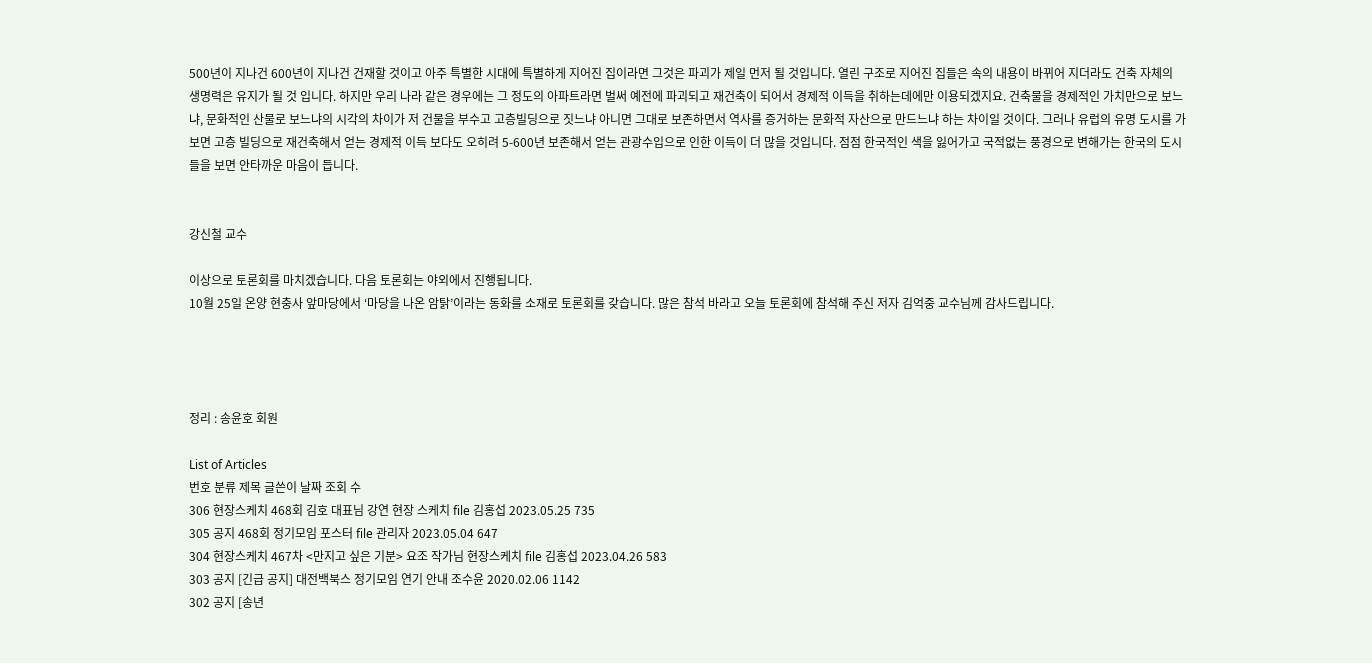500년이 지나건 600년이 지나건 건재할 것이고 아주 특별한 시대에 특별하게 지어진 집이라면 그것은 파괴가 제일 먼저 될 것입니다. 열린 구조로 지어진 집들은 속의 내용이 바뀌어 지더라도 건축 자체의 생명력은 유지가 될 것 입니다. 하지만 우리 나라 같은 경우에는 그 정도의 아파트라면 벌써 예전에 파괴되고 재건축이 되어서 경제적 이득을 취하는데에만 이용되겠지요. 건축물을 경제적인 가치만으로 보느냐, 문화적인 산물로 보느냐의 시각의 차이가 저 건물을 부수고 고층빌딩으로 짓느냐 아니면 그대로 보존하면서 역사를 증거하는 문화적 자산으로 만드느냐 하는 차이일 것이다. 그러나 유럽의 유명 도시를 가보면 고층 빌딩으로 재건축해서 얻는 경제적 이득 보다도 오히려 5-600년 보존해서 얻는 관광수입으로 인한 이득이 더 많을 것입니다. 점점 한국적인 색을 잃어가고 국적없는 풍경으로 변해가는 한국의 도시들을 보면 안타까운 마음이 듭니다.


강신철 교수

이상으로 토론회를 마치겠습니다. 다음 토론회는 야외에서 진행됩니다.
10월 25일 온양 현충사 앞마당에서 ‘마당을 나온 암탉’이라는 동화를 소재로 토론회를 갖습니다. 많은 참석 바라고 오늘 토론회에 참석해 주신 저자 김억중 교수님께 감사드립니다.




정리 : 송윤호 회원

List of Articles
번호 분류 제목 글쓴이 날짜 조회 수
306 현장스케치 468회 김호 대표님 강연 현장 스케치 file 김홍섭 2023.05.25 735
305 공지 468회 정기모임 포스터 file 관리자 2023.05.04 647
304 현장스케치 467차 <만지고 싶은 기분> 요조 작가님 현장스케치 file 김홍섭 2023.04.26 583
303 공지 [긴급 공지] 대전백북스 정기모임 연기 안내 조수윤 2020.02.06 1142
302 공지 [송년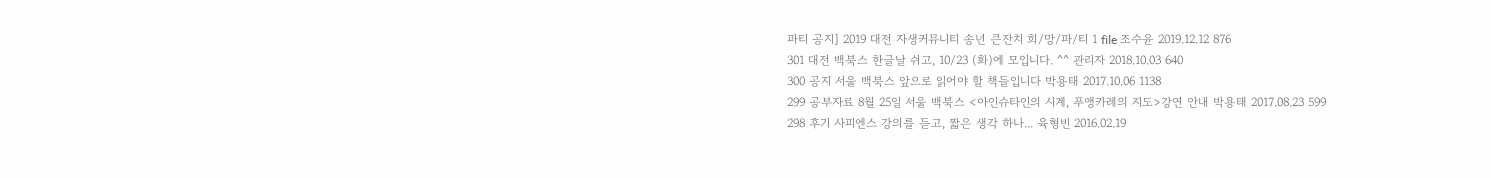파티 공지] 2019 대전 자생커뮤니티 송년 큰잔치 희/망/파/티 1 file 조수윤 2019.12.12 876
301 대전 백북스 한글날 쉬고, 10/23 (화)에 모입니다. ^^ 관리자 2018.10.03 640
300 공지 서울 백북스 앞으로 읽어야 할 책들입니다 박용태 2017.10.06 1138
299 공부자료 8월 25일 서울 백북스 <아인슈타인의 시계, 푸앵카레의 지도>강연 안내 박용태 2017.08.23 599
298 후기 사피엔스 강의를 듣고, 짧은 생각 하나... 육형빈 2016.02.19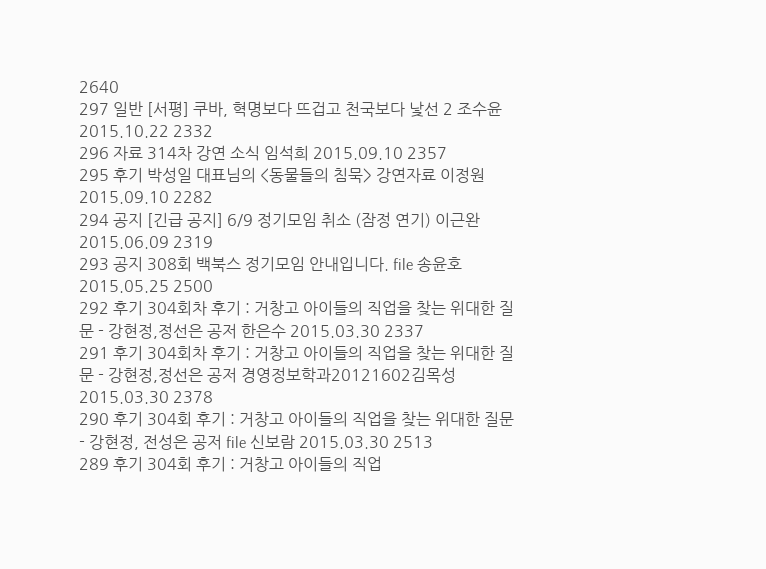2640
297 일반 [서평] 쿠바, 혁명보다 뜨겁고 천국보다 낯선 2 조수윤 2015.10.22 2332
296 자료 314차 강연 소식 임석희 2015.09.10 2357
295 후기 박성일 대표님의 <동물들의 침묵> 강연자료 이정원 2015.09.10 2282
294 공지 [긴급 공지] 6/9 정기모임 취소 (잠정 연기) 이근완 2015.06.09 2319
293 공지 308회 백북스 정기모임 안내입니다. file 송윤호 2015.05.25 2500
292 후기 304회차 후기 : 거창고 아이들의 직업을 찾는 위대한 질문 - 강현정,정선은 공저 한은수 2015.03.30 2337
291 후기 304회차 후기 : 거창고 아이들의 직업을 찾는 위대한 질문 - 강현정,정선은 공저 경영정보학과20121602김목성 2015.03.30 2378
290 후기 304회 후기 : 거창고 아이들의 직업을 찾는 위대한 질문 - 강현정, 전성은 공저 file 신보람 2015.03.30 2513
289 후기 304회 후기 : 거창고 아이들의 직업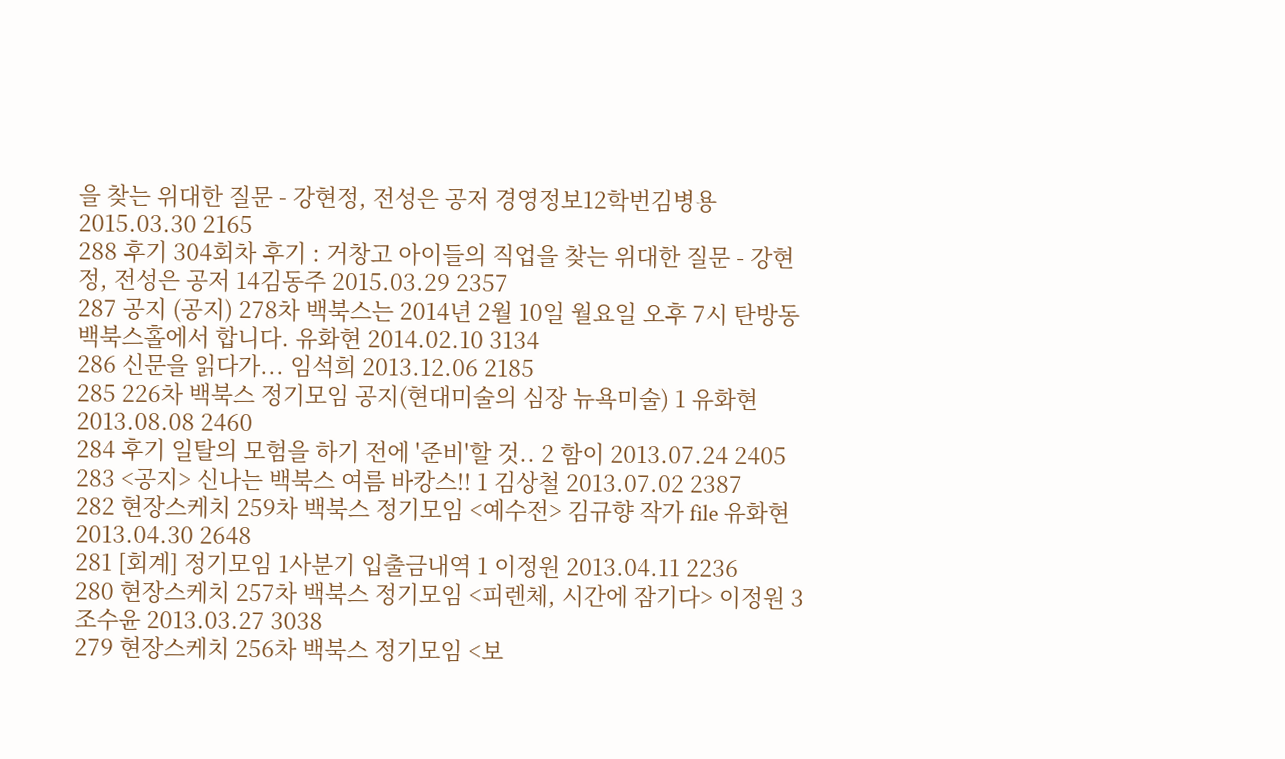을 찾는 위대한 질문 - 강현정, 전성은 공저 경영정보12학번김병용 2015.03.30 2165
288 후기 304회차 후기 : 거창고 아이들의 직업을 찾는 위대한 질문 - 강현정, 전성은 공저 14김동주 2015.03.29 2357
287 공지 (공지) 278차 백북스는 2014년 2월 10일 월요일 오후 7시 탄방동 백북스홀에서 합니다. 유화현 2014.02.10 3134
286 신문을 읽다가... 임석희 2013.12.06 2185
285 226차 백북스 정기모임 공지(현대미술의 심장 뉴욕미술) 1 유화현 2013.08.08 2460
284 후기 일탈의 모험을 하기 전에 '준비'할 것.. 2 함이 2013.07.24 2405
283 <공지> 신나는 백북스 여름 바캉스!! 1 김상철 2013.07.02 2387
282 현장스케치 259차 백북스 정기모임 <예수전> 김규향 작가 file 유화현 2013.04.30 2648
281 [회계] 정기모임 1사분기 입출금내역 1 이정원 2013.04.11 2236
280 현장스케치 257차 백북스 정기모임 <피렌체, 시간에 잠기다> 이정원 3 조수윤 2013.03.27 3038
279 현장스케치 256차 백북스 정기모임 <보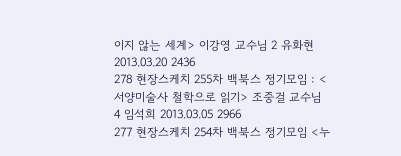이지 않는 세계> 이강영 교수님 2 유화현 2013.03.20 2436
278 현장스케치 255차 백북스 정기모임 : <서양미술사 철학으로 읽기> 조중걸 교수님 4 임석희 2013.03.05 2966
277 현장스케치 254차 백북스 정기모임 <누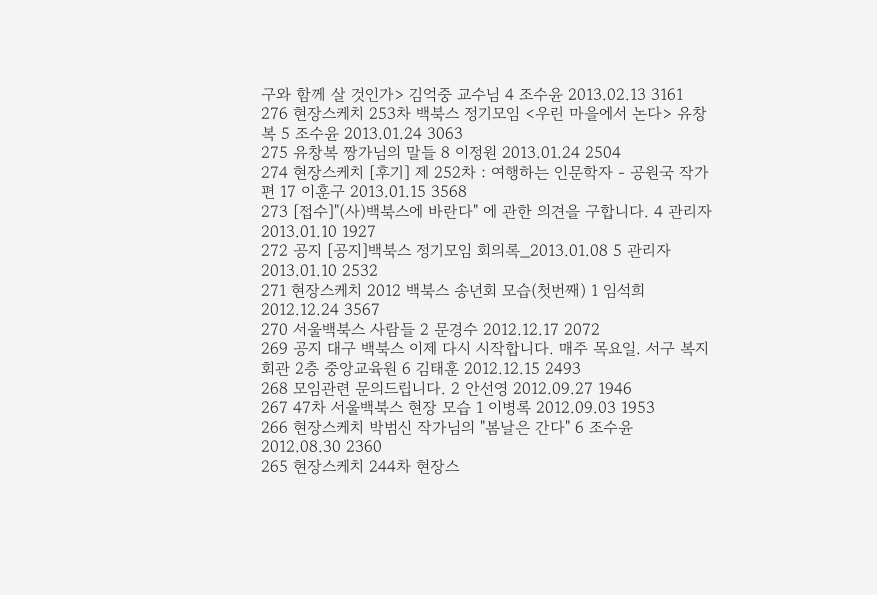구와 함께 살 것인가> 김억중 교수님 4 조수윤 2013.02.13 3161
276 현장스케치 253차 백북스 정기모임 <우린 마을에서 논다> 유창복 5 조수윤 2013.01.24 3063
275 유창복 짱가님의 말들 8 이정원 2013.01.24 2504
274 현장스케치 [후기] 제 252차 : 여행하는 인문학자 - 공원국 작가편 17 이훈구 2013.01.15 3568
273 [접수]"(사)백북스에 바란다" 에 관한 의견을 구합니다. 4 관리자 2013.01.10 1927
272 공지 [공지]백북스 정기모임 회의록_2013.01.08 5 관리자 2013.01.10 2532
271 현장스케치 2012 백북스 송년회 모습(첫번째) 1 임석희 2012.12.24 3567
270 서울백북스 사람들 2 문경수 2012.12.17 2072
269 공지 대구 백북스 이제 다시 시작합니다. 매주 목요일. 서구 복지회관 2층 중앙교육원 6 김태훈 2012.12.15 2493
268 모임관련 문의드립니다. 2 안선영 2012.09.27 1946
267 47차 서울백북스 현장 모습 1 이병록 2012.09.03 1953
266 현장스케치 박범신 작가님의 "봄날은 간다" 6 조수윤 2012.08.30 2360
265 현장스케치 244차 현장스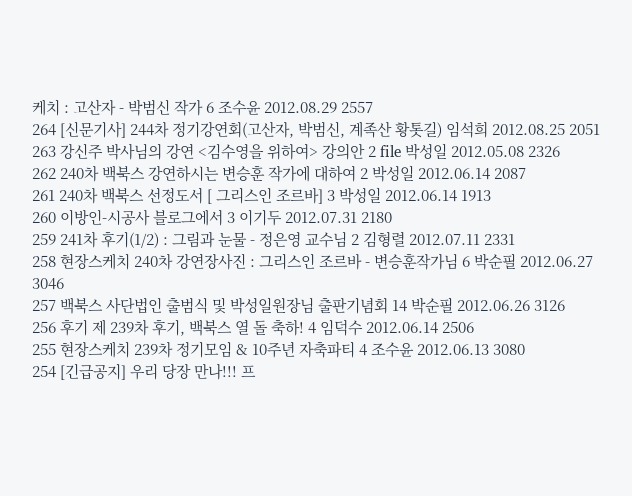케치 : 고산자 - 박범신 작가 6 조수윤 2012.08.29 2557
264 [신문기사] 244차 정기강연회(고산자, 박범신, 계족산 황톳길) 임석희 2012.08.25 2051
263 강신주 박사님의 강연 <김수영을 위하여> 강의안 2 file 박성일 2012.05.08 2326
262 240차 백북스 강연하시는 변승훈 작가에 대하여 2 박성일 2012.06.14 2087
261 240차 백북스 선정도서 [ 그리스인 조르바] 3 박성일 2012.06.14 1913
260 이방인-시공사 블로그에서 3 이기두 2012.07.31 2180
259 241차 후기(1/2) : 그림과 눈물 - 정은영 교수님 2 김형렬 2012.07.11 2331
258 현장스케치 240차 강연장사진 : 그리스인 조르바 - 변승훈작가님 6 박순필 2012.06.27 3046
257 백북스 사단법인 출범식 및 박성일원장님 출판기념회 14 박순필 2012.06.26 3126
256 후기 제 239차 후기, 백북스 열 돌 축하! 4 임덕수 2012.06.14 2506
255 현장스케치 239차 정기모임 & 10주년 자축파티 4 조수윤 2012.06.13 3080
254 [긴급공지] 우리 당장 만나!!! 프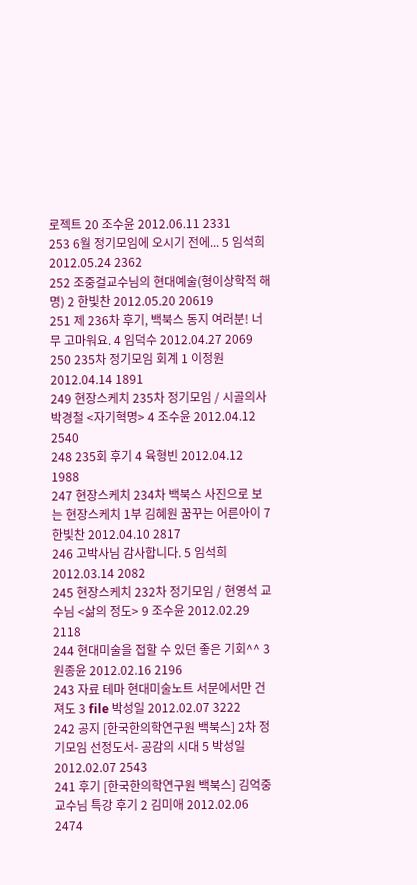로젝트 20 조수윤 2012.06.11 2331
253 6월 정기모임에 오시기 전에... 5 임석희 2012.05.24 2362
252 조중걸교수님의 현대예술(형이상학적 해명) 2 한빛찬 2012.05.20 20619
251 제 236차 후기, 백북스 동지 여러분! 너무 고마워요. 4 임덕수 2012.04.27 2069
250 235차 정기모임 회계 1 이정원 2012.04.14 1891
249 현장스케치 235차 정기모임 / 시골의사 박경철 <자기혁명> 4 조수윤 2012.04.12 2540
248 235회 후기 4 육형빈 2012.04.12 1988
247 현장스케치 234차 백북스 사진으로 보는 현장스케치 1부 김혜원 꿈꾸는 어른아이 7 한빛찬 2012.04.10 2817
246 고박사님 감사합니다. 5 임석희 2012.03.14 2082
245 현장스케치 232차 정기모임 / 현영석 교수님 <삶의 정도> 9 조수윤 2012.02.29 2118
244 현대미술을 접할 수 있던 좋은 기회^^ 3 원종윤 2012.02.16 2196
243 자료 테마 현대미술노트 서문에서만 건져도 3 file 박성일 2012.02.07 3222
242 공지 [한국한의학연구원 백북스] 2차 정기모임 선정도서- 공감의 시대 5 박성일 2012.02.07 2543
241 후기 [한국한의학연구원 백북스] 김억중교수님 특강 후기 2 김미애 2012.02.06 2474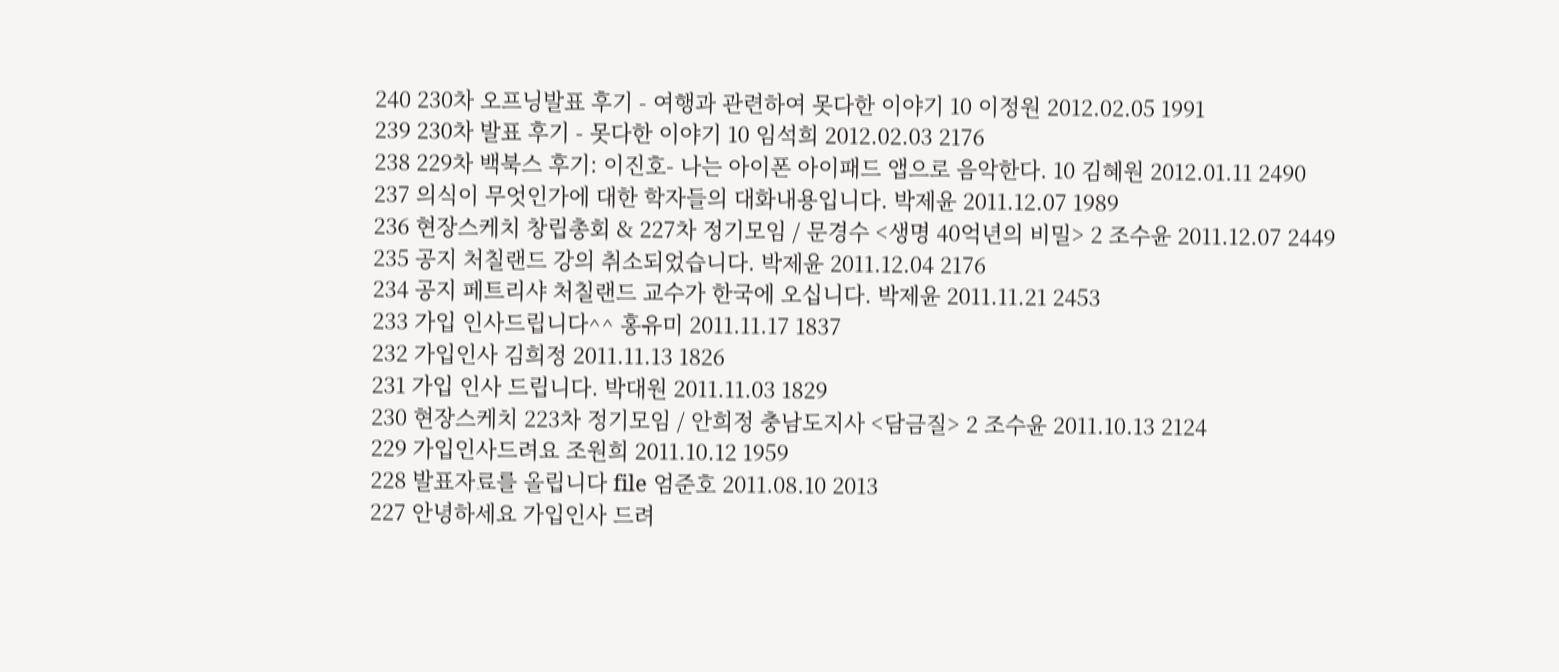240 230차 오프닝발표 후기 - 여행과 관련하여 못다한 이야기 10 이정원 2012.02.05 1991
239 230차 발표 후기 - 못다한 이야기 10 임석희 2012.02.03 2176
238 229차 백북스 후기: 이진호- 나는 아이폰 아이패드 앱으로 음악한다. 10 김혜원 2012.01.11 2490
237 의식이 무엇인가에 대한 학자들의 대화내용입니다. 박제윤 2011.12.07 1989
236 현장스케치 창립총회 & 227차 정기모임 / 문경수 <생명 40억년의 비밀> 2 조수윤 2011.12.07 2449
235 공지 처칠랜드 강의 취소되었습니다. 박제윤 2011.12.04 2176
234 공지 페트리샤 처칠랜드 교수가 한국에 오십니다. 박제윤 2011.11.21 2453
233 가입 인사드립니다^^ 홍유미 2011.11.17 1837
232 가입인사 김희정 2011.11.13 1826
231 가입 인사 드립니다. 박대원 2011.11.03 1829
230 현장스케치 223차 정기모임 / 안희정 충남도지사 <담금질> 2 조수윤 2011.10.13 2124
229 가입인사드려요 조원희 2011.10.12 1959
228 발표자료를 올립니다 file 엄준호 2011.08.10 2013
227 안녕하세요 가입인사 드려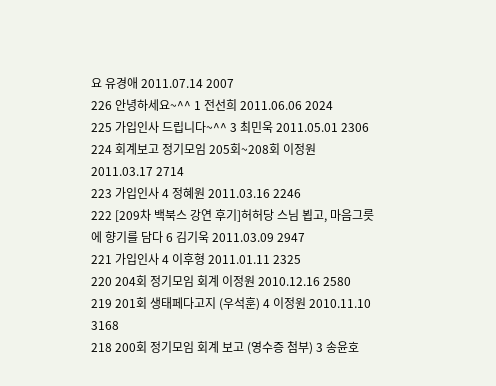요 유경애 2011.07.14 2007
226 안녕하세요~^^ 1 전선희 2011.06.06 2024
225 가입인사 드립니다~^^ 3 최민욱 2011.05.01 2306
224 회계보고 정기모임 205회~208회 이정원 2011.03.17 2714
223 가입인사 4 정혜원 2011.03.16 2246
222 [209차 백북스 강연 후기]허허당 스님 뵙고, 마음그릇에 향기를 담다 6 김기욱 2011.03.09 2947
221 가입인사 4 이후형 2011.01.11 2325
220 204회 정기모임 회계 이정원 2010.12.16 2580
219 201회 생태페다고지 (우석훈) 4 이정원 2010.11.10 3168
218 200회 정기모임 회계 보고 (영수증 첨부) 3 송윤호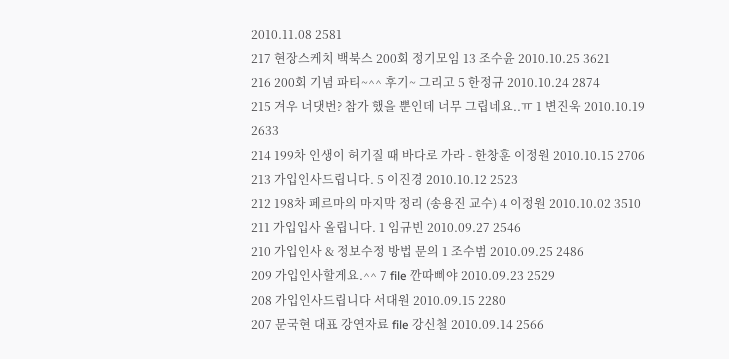2010.11.08 2581
217 현장스케치 백북스 200회 정기모임 13 조수윤 2010.10.25 3621
216 200회 기념 파티~^^ 후기~ 그리고 5 한정규 2010.10.24 2874
215 겨우 너댓번? 참가 했을 뿐인데 너무 그립네요..ㅠ 1 변진욱 2010.10.19 2633
214 199차 인생이 허기질 때 바다로 가라 - 한창훈 이정원 2010.10.15 2706
213 가입인사드립니다. 5 이진경 2010.10.12 2523
212 198차 페르마의 마지막 정리 (송용진 교수) 4 이정원 2010.10.02 3510
211 가입입사 올립니다. 1 임규빈 2010.09.27 2546
210 가입인사 & 정보수정 방법 문의 1 조수범 2010.09.25 2486
209 가입인사할게요.^^ 7 file 깐따삐야 2010.09.23 2529
208 가입인사드립니다 서대원 2010.09.15 2280
207 문국현 대표 강연자료 file 강신철 2010.09.14 2566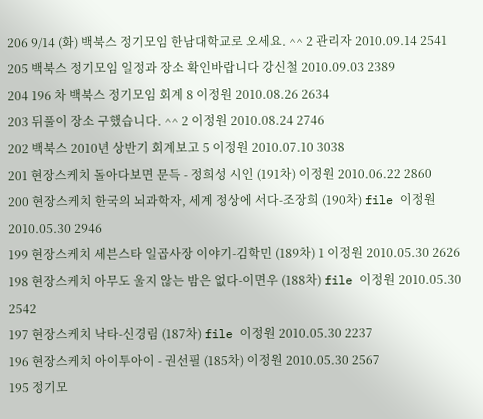206 9/14 (화) 백북스 정기모임 한남대학교로 오세요. ^^ 2 관리자 2010.09.14 2541
205 백북스 정기모임 일정과 장소 확인바랍니다 강신철 2010.09.03 2389
204 196 차 백북스 정기모임 회계 8 이정원 2010.08.26 2634
203 뒤풀이 장소 구했습니다. ^^ 2 이정원 2010.08.24 2746
202 백북스 2010년 상반기 회계보고 5 이정원 2010.07.10 3038
201 현장스케치 돌아다보면 문득 - 정희성 시인 (191차) 이정원 2010.06.22 2860
200 현장스케치 한국의 뇌과학자, 세계 정상에 서다-조장희 (190차) file 이정원 2010.05.30 2946
199 현장스케치 세븐스타 일곱사장 이야기-김학민 (189차) 1 이정원 2010.05.30 2626
198 현장스케치 아무도 울지 않는 밤은 없다-이면우 (188차) file 이정원 2010.05.30 2542
197 현장스케치 낙타-신경림 (187차) file 이정원 2010.05.30 2237
196 현장스케치 아이투아이 - 권선필 (185차) 이정원 2010.05.30 2567
195 정기모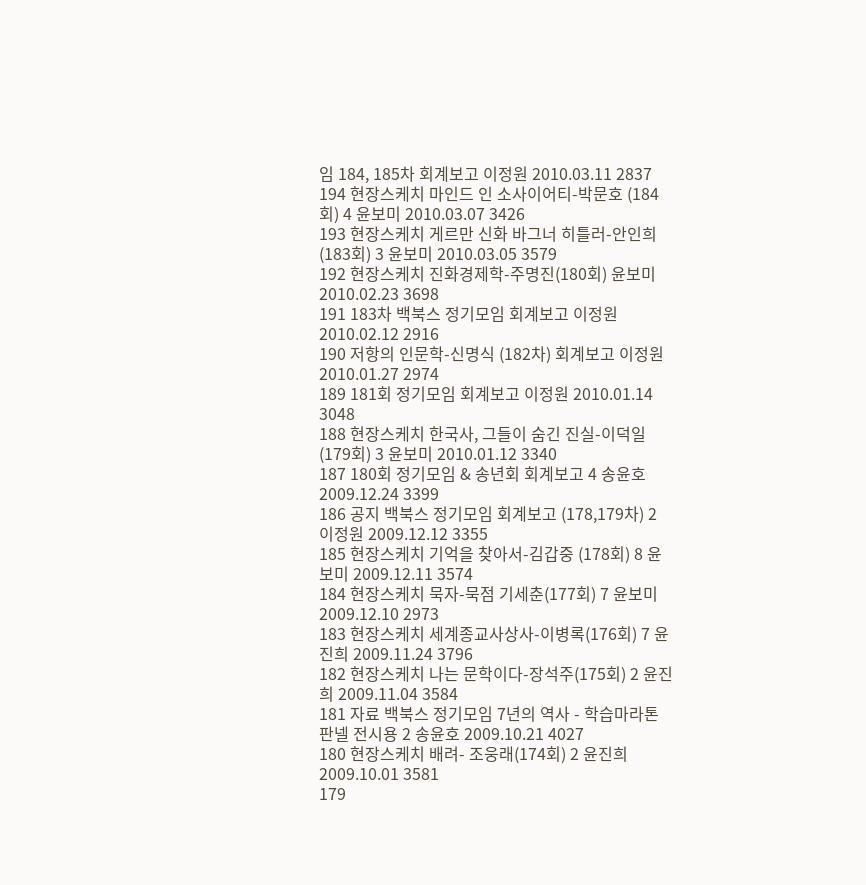임 184, 185차 회계보고 이정원 2010.03.11 2837
194 현장스케치 마인드 인 소사이어티-박문호 (184회) 4 윤보미 2010.03.07 3426
193 현장스케치 게르만 신화 바그너 히틀러-안인희 (183회) 3 윤보미 2010.03.05 3579
192 현장스케치 진화경제학-주명진(180회) 윤보미 2010.02.23 3698
191 183차 백북스 정기모임 회계보고 이정원 2010.02.12 2916
190 저항의 인문학-신명식 (182차) 회계보고 이정원 2010.01.27 2974
189 181회 정기모임 회계보고 이정원 2010.01.14 3048
188 현장스케치 한국사, 그들이 숨긴 진실-이덕일 (179회) 3 윤보미 2010.01.12 3340
187 180회 정기모임 & 송년회 회계보고 4 송윤호 2009.12.24 3399
186 공지 백북스 정기모임 회계보고 (178,179차) 2 이정원 2009.12.12 3355
185 현장스케치 기억을 찾아서-김갑중 (178회) 8 윤보미 2009.12.11 3574
184 현장스케치 묵자-묵점 기세춘(177회) 7 윤보미 2009.12.10 2973
183 현장스케치 세계종교사상사-이병록(176회) 7 윤진희 2009.11.24 3796
182 현장스케치 나는 문학이다-장석주(175회) 2 윤진희 2009.11.04 3584
181 자료 백북스 정기모임 7년의 역사 - 학습마라톤 판넬 전시용 2 송윤호 2009.10.21 4027
180 현장스케치 배려- 조웅래(174회) 2 윤진희 2009.10.01 3581
179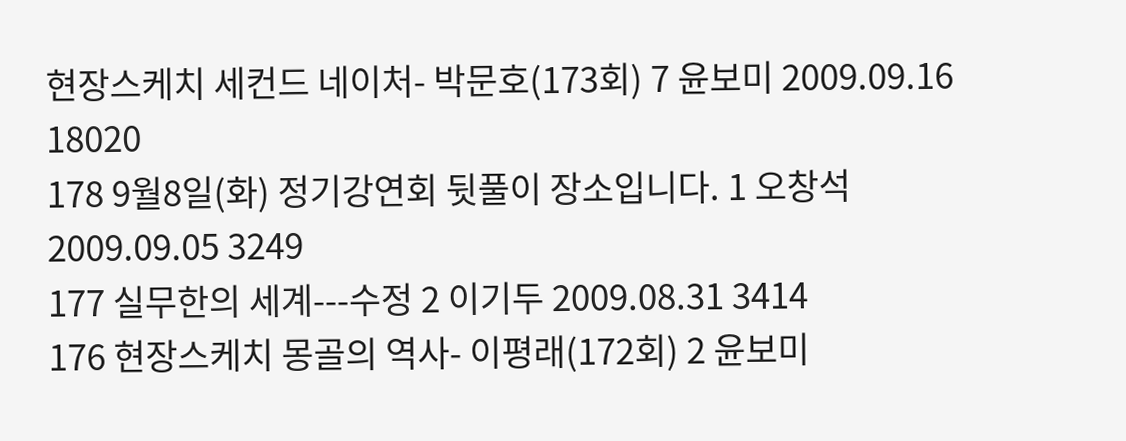현장스케치 세컨드 네이처- 박문호(173회) 7 윤보미 2009.09.16 18020
178 9월8일(화) 정기강연회 뒷풀이 장소입니다. 1 오창석 2009.09.05 3249
177 실무한의 세계---수정 2 이기두 2009.08.31 3414
176 현장스케치 몽골의 역사- 이평래(172회) 2 윤보미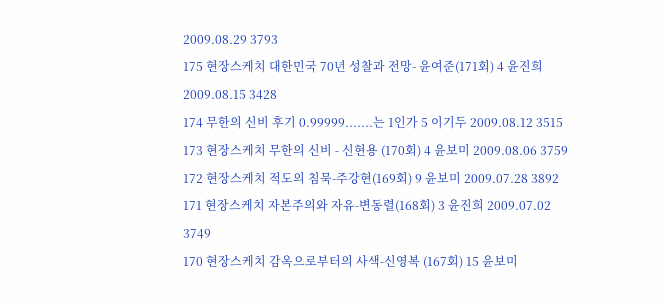2009.08.29 3793
175 현장스케치 대한민국 70년 성찰과 전망- 윤여준(171회) 4 윤진희 2009.08.15 3428
174 무한의 신비 후기 0.99999.......는 1인가 5 이기두 2009.08.12 3515
173 현장스케치 무한의 신비 - 신현용 (170회) 4 윤보미 2009.08.06 3759
172 현장스케치 적도의 침묵-주강현(169회) 9 윤보미 2009.07.28 3892
171 현장스케치 자본주의와 자유-변동렬(168회) 3 윤진희 2009.07.02 3749
170 현장스케치 감옥으로부터의 사색-신영복 (167회) 15 윤보미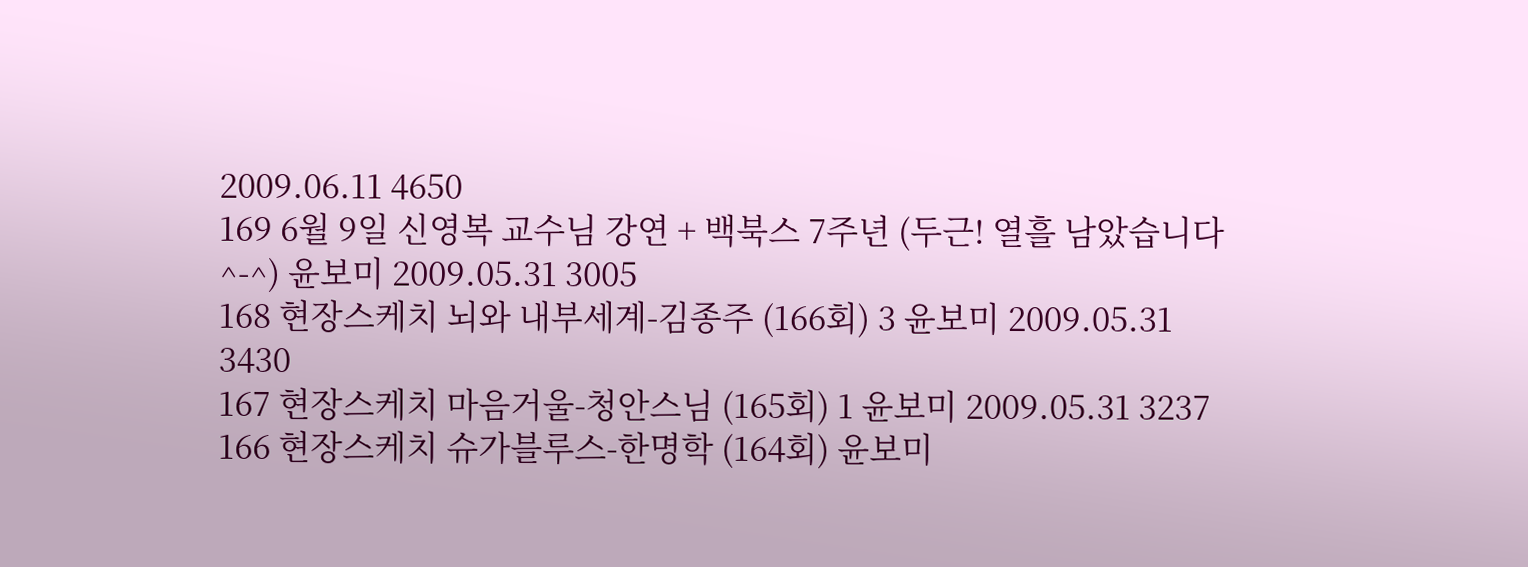2009.06.11 4650
169 6월 9일 신영복 교수님 강연 + 백북스 7주년 (두근! 열흘 남았습니다 ^-^) 윤보미 2009.05.31 3005
168 현장스케치 뇌와 내부세계-김종주 (166회) 3 윤보미 2009.05.31 3430
167 현장스케치 마음거울-청안스님 (165회) 1 윤보미 2009.05.31 3237
166 현장스케치 슈가블루스-한명학 (164회) 윤보미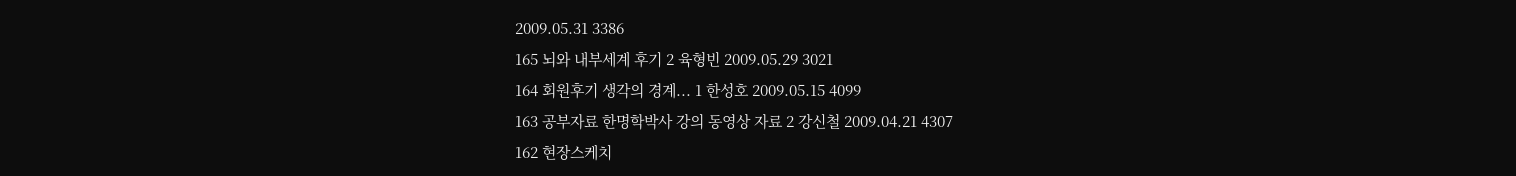2009.05.31 3386
165 뇌와 내부세계 후기 2 육형빈 2009.05.29 3021
164 회원후기 생각의 경계... 1 한성호 2009.05.15 4099
163 공부자료 한명학박사 강의 동영상 자료 2 강신철 2009.04.21 4307
162 현장스케치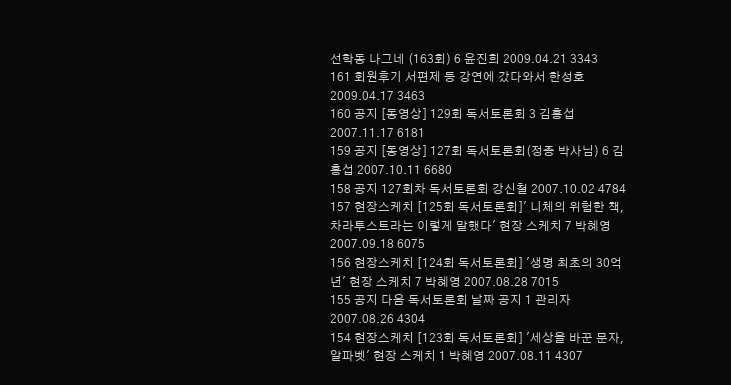선학동 나그네 (163회) 6 윤진희 2009.04.21 3343
161 회원후기 서편제 등 강연에 갔다와서 한성호 2009.04.17 3463
160 공지 [동영상] 129회 독서토론회 3 김홍섭 2007.11.17 6181
159 공지 [동영상] 127회 독서토론회(정종 박사님) 6 김홍섭 2007.10.11 6680
158 공지 127회차 독서토론회 강신철 2007.10.02 4784
157 현장스케치 [125회 독서토론회]' 니체의 위험한 책, 차라투스트라는 이렇게 말했다' 현장 스케치 7 박혜영 2007.09.18 6075
156 현장스케치 [124회 독서토론회] '생명 최초의 30억년' 현장 스케치 7 박혜영 2007.08.28 7015
155 공지 다음 독서토론회 날짜 공지 1 관리자 2007.08.26 4304
154 현장스케치 [123회 독서토론회] '세상을 바꾼 문자,알파벳' 현장 스케치 1 박혜영 2007.08.11 4307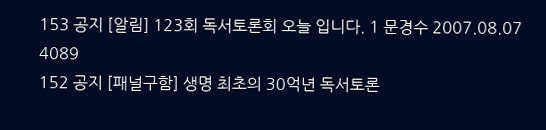153 공지 [알림] 123회 독서토론회 오늘 입니다. 1 문경수 2007.08.07 4089
152 공지 [패널구함] 생명 최초의 30억년 독서토론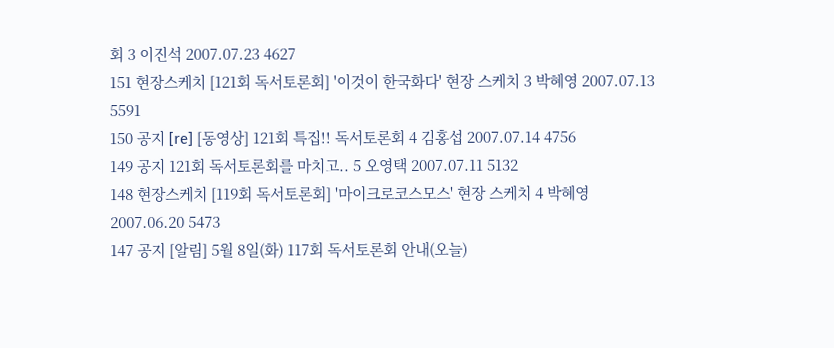회 3 이진석 2007.07.23 4627
151 현장스케치 [121회 독서토론회] '이것이 한국화다' 현장 스케치 3 박혜영 2007.07.13 5591
150 공지 [re] [동영상] 121회 특집!! 독서토론회 4 김홍섭 2007.07.14 4756
149 공지 121회 독서토론회를 마치고.. 5 오영택 2007.07.11 5132
148 현장스케치 [119회 독서토론회] '마이크로코스모스' 현장 스케치 4 박혜영 2007.06.20 5473
147 공지 [알림] 5월 8일(화) 117회 독서토론회 안내(오늘)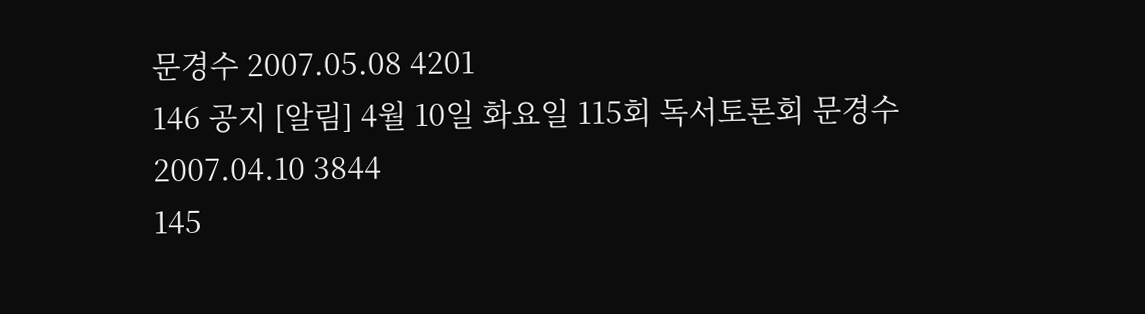문경수 2007.05.08 4201
146 공지 [알림] 4월 10일 화요일 115회 독서토론회 문경수 2007.04.10 3844
145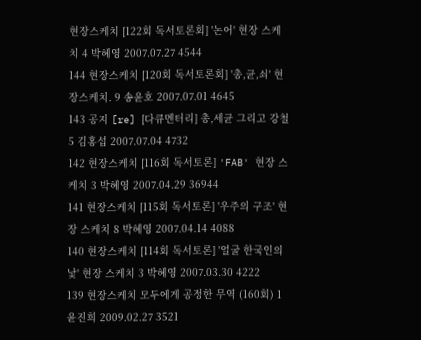현장스케치 [122회 독서토론회] '논어' 현장 스케치 4 박혜영 2007.07.27 4544
144 현장스케치 [120회 독서토론회] '총,균,쇠' 현장스케치. 9 송윤호 2007.07.01 4645
143 공지 [re] [다큐멘터리] 총,세균 그리고 강철 5 김홍섭 2007.07.04 4732
142 현장스케치 [116회 독서토론] 'FAB' 현장 스케치 3 박혜영 2007.04.29 36944
141 현장스케치 [115회 독서토론] '우주의 구조' 현장 스케치 8 박혜영 2007.04.14 4088
140 현장스케치 [114회 독서토론] '얼굴 한국인의 낯' 현장 스케치 3 박혜영 2007.03.30 4222
139 현장스케치 모두에게 공정한 무역 (160회) 1 윤진희 2009.02.27 3521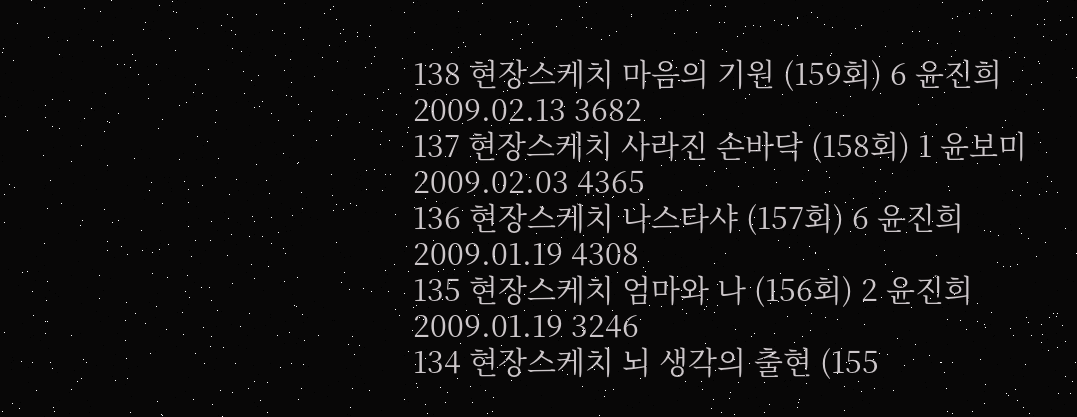138 현장스케치 마음의 기원 (159회) 6 윤진희 2009.02.13 3682
137 현장스케치 사라진 손바닥 (158회) 1 윤보미 2009.02.03 4365
136 현장스케치 나스타샤 (157회) 6 윤진희 2009.01.19 4308
135 현장스케치 엄마와 나 (156회) 2 윤진희 2009.01.19 3246
134 현장스케치 뇌 생각의 출현 (155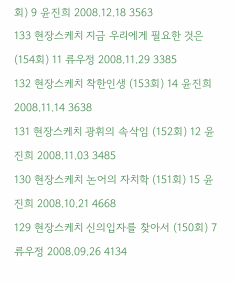회) 9 윤진희 2008.12.18 3563
133 현장스케치 지금 우리에게 필요한 것은 (154회) 11 류우정 2008.11.29 3385
132 현장스케치 착한인생 (153회) 14 윤진희 2008.11.14 3638
131 현장스케치 광휘의 속삭임 (152회) 12 윤진희 2008.11.03 3485
130 현장스케치 논어의 자치학 (151회) 15 윤진희 2008.10.21 4668
129 현장스케치 신의입자를 찾아서 (150회) 7 류우정 2008.09.26 4134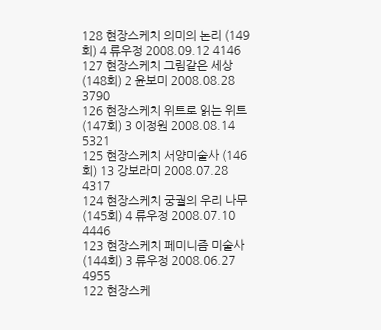128 현장스케치 의미의 논리 (149회) 4 류우정 2008.09.12 4146
127 현장스케치 그림같은 세상 (148회) 2 윤보미 2008.08.28 3790
126 현장스케치 위트로 읽는 위트 (147회) 3 이정원 2008.08.14 5321
125 현장스케치 서양미술사 (146회) 13 강보라미 2008.07.28 4317
124 현장스케치 궁궐의 우리 나무 (145회) 4 류우정 2008.07.10 4446
123 현장스케치 페미니즘 미술사 (144회) 3 류우정 2008.06.27 4955
122 현장스케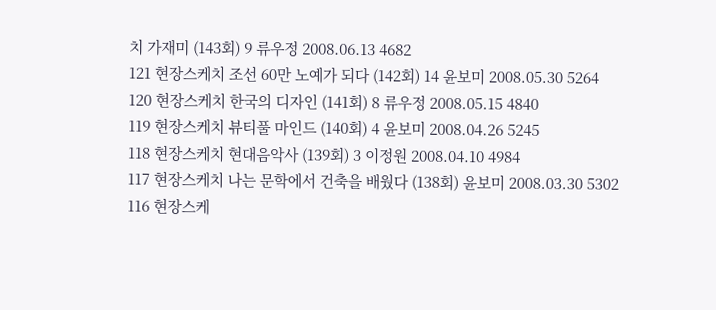치 가재미 (143회) 9 류우정 2008.06.13 4682
121 현장스케치 조선 60만 노예가 되다 (142회) 14 윤보미 2008.05.30 5264
120 현장스케치 한국의 디자인 (141회) 8 류우정 2008.05.15 4840
119 현장스케치 뷰티풀 마인드 (140회) 4 윤보미 2008.04.26 5245
118 현장스케치 현대음악사 (139회) 3 이정원 2008.04.10 4984
117 현장스케치 나는 문학에서 건축을 배웠다 (138회) 윤보미 2008.03.30 5302
116 현장스케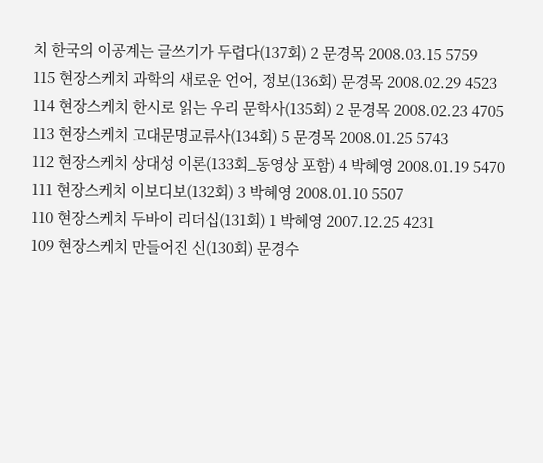치 한국의 이공계는 글쓰기가 두렵다(137회) 2 문경목 2008.03.15 5759
115 현장스케치 과학의 새로운 언어, 정보(136회) 문경목 2008.02.29 4523
114 현장스케치 한시로 읽는 우리 문학사(135회) 2 문경목 2008.02.23 4705
113 현장스케치 고대문명교류사(134회) 5 문경목 2008.01.25 5743
112 현장스케치 상대성 이론(133회_동영상 포함) 4 박혜영 2008.01.19 5470
111 현장스케치 이보디보(132회) 3 박혜영 2008.01.10 5507
110 현장스케치 두바이 리더십(131회) 1 박혜영 2007.12.25 4231
109 현장스케치 만들어진 신(130회) 문경수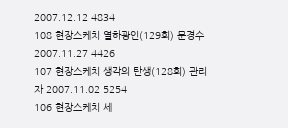2007.12.12 4834
108 현장스케치 열하광인(129회) 문경수 2007.11.27 4426
107 현장스케치 생각의 탄생(128회) 관리자 2007.11.02 5254
106 현장스케치 세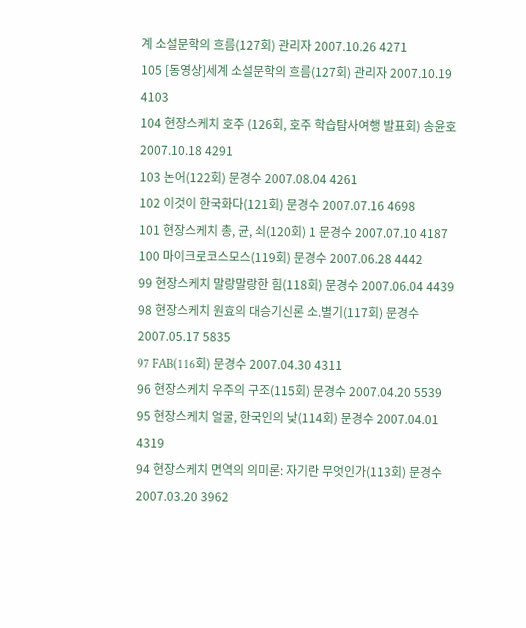계 소설문학의 흐름(127회) 관리자 2007.10.26 4271
105 [동영상]세계 소설문학의 흐름(127회) 관리자 2007.10.19 4103
104 현장스케치 호주 (126회, 호주 학습탐사여행 발표회) 송윤호 2007.10.18 4291
103 논어(122회) 문경수 2007.08.04 4261
102 이것이 한국화다(121회) 문경수 2007.07.16 4698
101 현장스케치 총, 균, 쇠(120회) 1 문경수 2007.07.10 4187
100 마이크로코스모스(119회) 문경수 2007.06.28 4442
99 현장스케치 말랑말랑한 힘(118회) 문경수 2007.06.04 4439
98 현장스케치 원효의 대승기신론 소.별기(117회) 문경수 2007.05.17 5835
97 FAB(116회) 문경수 2007.04.30 4311
96 현장스케치 우주의 구조(115회) 문경수 2007.04.20 5539
95 현장스케치 얼굴, 한국인의 낯(114회) 문경수 2007.04.01 4319
94 현장스케치 면역의 의미론: 자기란 무엇인가(113회) 문경수 2007.03.20 3962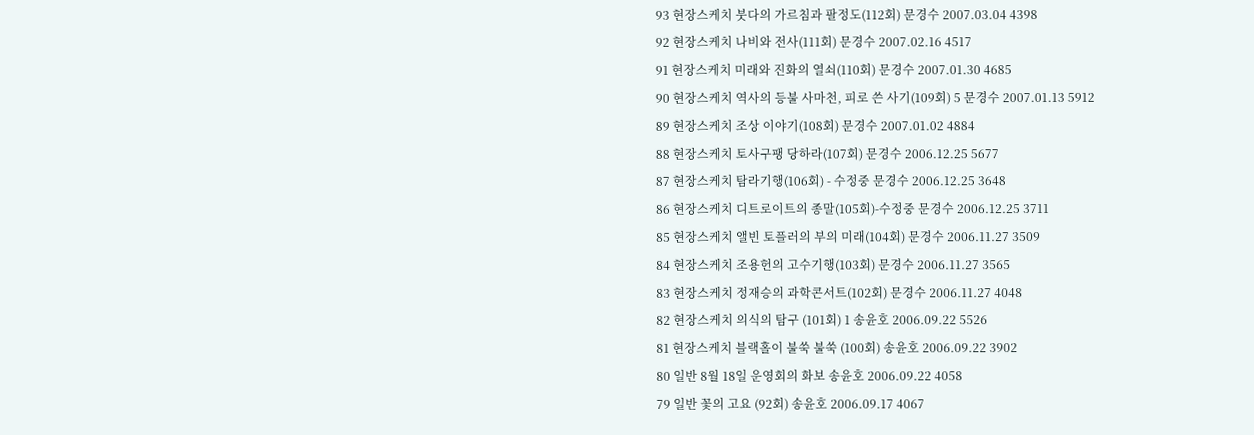93 현장스케치 붓다의 가르침과 팔정도(112회) 문경수 2007.03.04 4398
92 현장스케치 나비와 전사(111회) 문경수 2007.02.16 4517
91 현장스케치 미래와 진화의 열쇠(110회) 문경수 2007.01.30 4685
90 현장스케치 역사의 등불 사마천, 피로 쓴 사기(109회) 5 문경수 2007.01.13 5912
89 현장스케치 조상 이야기(108회) 문경수 2007.01.02 4884
88 현장스케치 토사구팽 당하라(107회) 문경수 2006.12.25 5677
87 현장스케치 탐라기행(106회) - 수정중 문경수 2006.12.25 3648
86 현장스케치 디트로이트의 종말(105회)-수정중 문경수 2006.12.25 3711
85 현장스케치 앨빈 토플러의 부의 미래(104회) 문경수 2006.11.27 3509
84 현장스케치 조용헌의 고수기행(103회) 문경수 2006.11.27 3565
83 현장스케치 정재승의 과학콘서트(102회) 문경수 2006.11.27 4048
82 현장스케치 의식의 탐구 (101회) 1 송윤호 2006.09.22 5526
81 현장스케치 블랙홀이 불쑥 불쑥 (100회) 송윤호 2006.09.22 3902
80 일반 8월 18일 운영회의 화보 송윤호 2006.09.22 4058
79 일반 꽃의 고요 (92회) 송윤호 2006.09.17 4067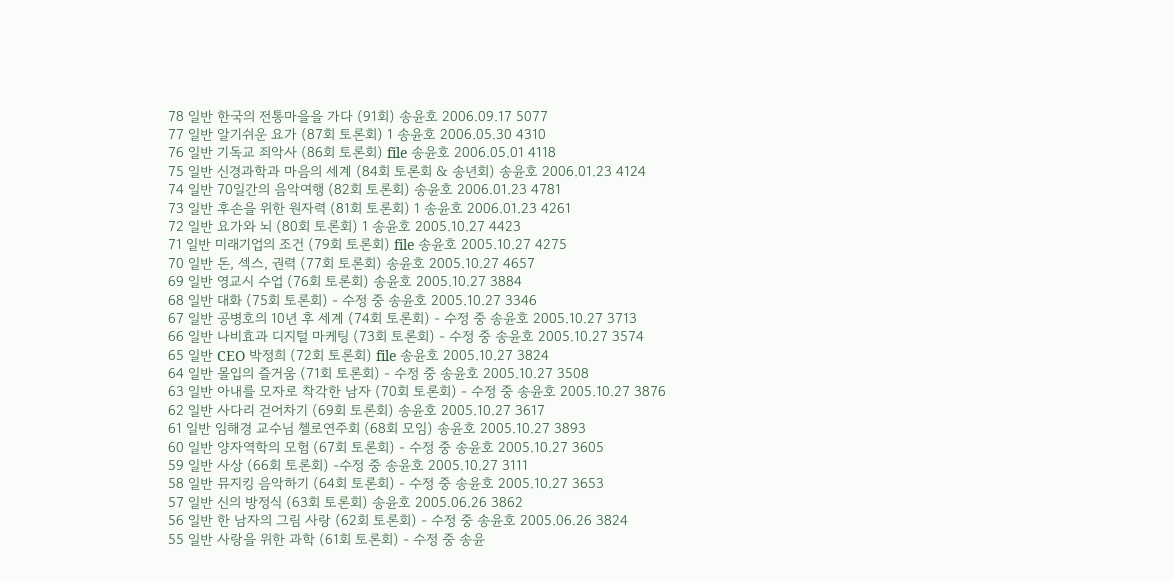78 일반 한국의 전통마을을 가다 (91회) 송윤호 2006.09.17 5077
77 일반 알기쉬운 요가 (87회 토론회) 1 송윤호 2006.05.30 4310
76 일반 기독교 죄악사 (86회 토론회) file 송윤호 2006.05.01 4118
75 일반 신경과학과 마음의 세계 (84회 토론회 & 송년회) 송윤호 2006.01.23 4124
74 일반 70일간의 음악여행 (82회 토론회) 송윤호 2006.01.23 4781
73 일반 후손을 위한 원자력 (81회 토론회) 1 송윤호 2006.01.23 4261
72 일반 요가와 뇌 (80회 토론회) 1 송윤호 2005.10.27 4423
71 일반 미래기업의 조건 (79회 토론회) file 송윤호 2005.10.27 4275
70 일반 돈, 섹스, 권력 (77회 토론회) 송윤호 2005.10.27 4657
69 일반 영교시 수업 (76회 토론회) 송윤호 2005.10.27 3884
68 일반 대화 (75회 토론회) - 수정 중 송윤호 2005.10.27 3346
67 일반 공병호의 10년 후 세계 (74회 토론회) - 수정 중 송윤호 2005.10.27 3713
66 일반 나비효과 디지털 마케팅 (73회 토론회) - 수정 중 송윤호 2005.10.27 3574
65 일반 CEO 박정희 (72회 토론회) file 송윤호 2005.10.27 3824
64 일반 몰입의 즐거움 (71회 토론회) - 수정 중 송윤호 2005.10.27 3508
63 일반 아내를 모자로 착각한 남자 (70회 토론회) - 수정 중 송윤호 2005.10.27 3876
62 일반 사다리 걷어차기 (69회 토론회) 송윤호 2005.10.27 3617
61 일반 임해경 교수님 첼로연주회 (68회 모임) 송윤호 2005.10.27 3893
60 일반 양자역학의 모험 (67회 토론회) - 수정 중 송윤호 2005.10.27 3605
59 일반 사상 (66회 토론회) -수정 중 송윤호 2005.10.27 3111
58 일반 뮤지킹 음악하기 (64회 토론회) - 수정 중 송윤호 2005.10.27 3653
57 일반 신의 방정식 (63회 토론회) 송윤호 2005.06.26 3862
56 일반 한 남자의 그림 사랑 (62회 토론회) - 수정 중 송윤호 2005.06.26 3824
55 일반 사랑을 위한 과학 (61회 토론회) - 수정 중 송윤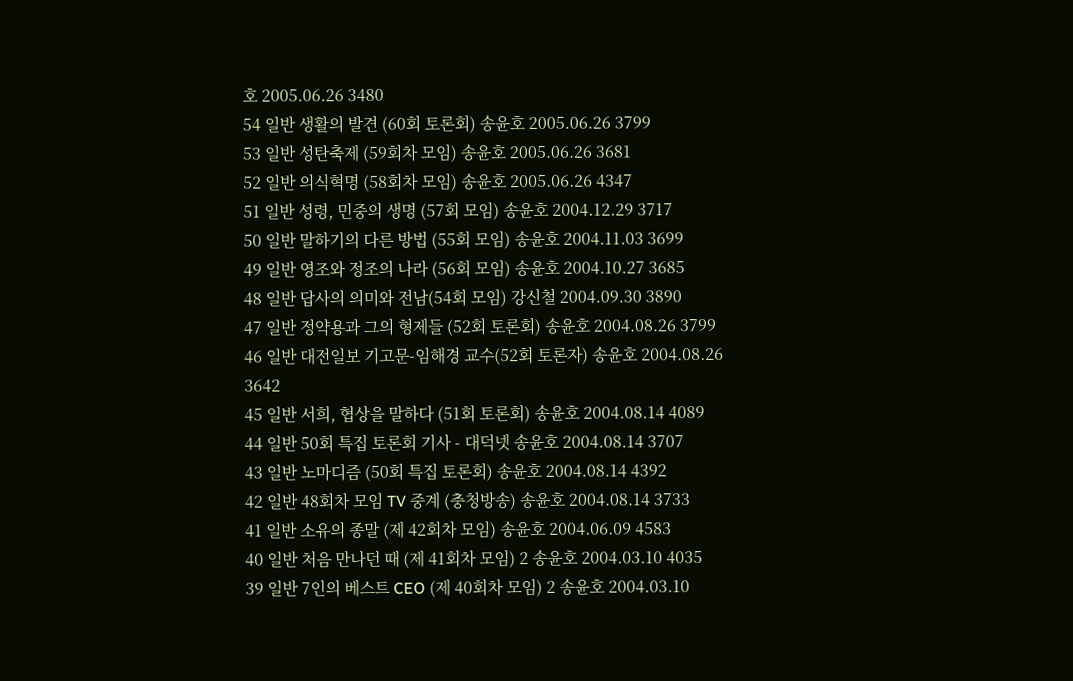호 2005.06.26 3480
54 일반 생활의 발견 (60회 토론회) 송윤호 2005.06.26 3799
53 일반 성탄축제 (59회차 모임) 송윤호 2005.06.26 3681
52 일반 의식혁명 (58회차 모임) 송윤호 2005.06.26 4347
51 일반 성령, 민중의 생명 (57회 모임) 송윤호 2004.12.29 3717
50 일반 말하기의 다른 방법 (55회 모임) 송윤호 2004.11.03 3699
49 일반 영조와 정조의 나라 (56회 모임) 송윤호 2004.10.27 3685
48 일반 답사의 의미와 전남(54회 모임) 강신철 2004.09.30 3890
47 일반 정약용과 그의 형제들 (52회 토론회) 송윤호 2004.08.26 3799
46 일반 대전일보 기고문-임해경 교수(52회 토론자) 송윤호 2004.08.26 3642
45 일반 서희, 협상을 말하다 (51회 토론회) 송윤호 2004.08.14 4089
44 일반 50회 특집 토론회 기사 - 대덕넷 송윤호 2004.08.14 3707
43 일반 노마디즘 (50회 특집 토론회) 송윤호 2004.08.14 4392
42 일반 48회차 모임 TV 중계 (충청방송) 송윤호 2004.08.14 3733
41 일반 소유의 종말 (제 42회차 모임) 송윤호 2004.06.09 4583
40 일반 처음 만나던 때 (제 41회차 모임) 2 송윤호 2004.03.10 4035
39 일반 7인의 베스트 CEO (제 40회차 모임) 2 송윤호 2004.03.10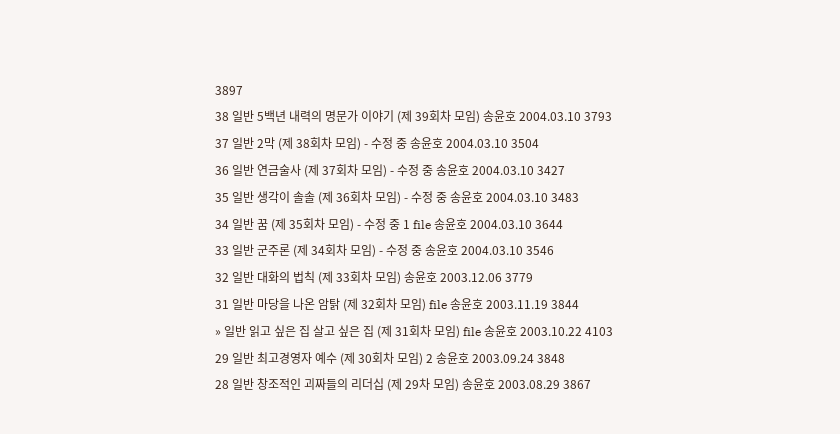3897
38 일반 5백년 내력의 명문가 이야기 (제 39회차 모임) 송윤호 2004.03.10 3793
37 일반 2막 (제 38회차 모임) - 수정 중 송윤호 2004.03.10 3504
36 일반 연금술사 (제 37회차 모임) - 수정 중 송윤호 2004.03.10 3427
35 일반 생각이 솔솔 (제 36회차 모임) - 수정 중 송윤호 2004.03.10 3483
34 일반 꿈 (제 35회차 모임) - 수정 중 1 file 송윤호 2004.03.10 3644
33 일반 군주론 (제 34회차 모임) - 수정 중 송윤호 2004.03.10 3546
32 일반 대화의 법칙 (제 33회차 모임) 송윤호 2003.12.06 3779
31 일반 마당을 나온 암탉 (제 32회차 모임) file 송윤호 2003.11.19 3844
» 일반 읽고 싶은 집 살고 싶은 집 (제 31회차 모임) file 송윤호 2003.10.22 4103
29 일반 최고경영자 예수 (제 30회차 모임) 2 송윤호 2003.09.24 3848
28 일반 창조적인 괴짜들의 리더십 (제 29차 모임) 송윤호 2003.08.29 3867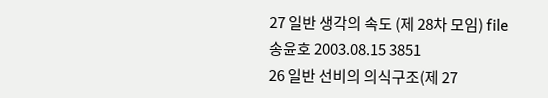27 일반 생각의 속도 (제 28차 모임) file 송윤호 2003.08.15 3851
26 일반 선비의 의식구조(제 27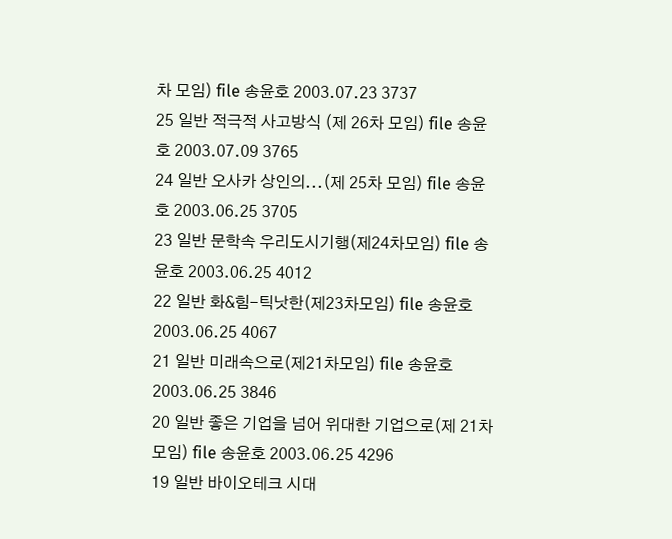차 모임) file 송윤호 2003.07.23 3737
25 일반 적극적 사고방식 (제 26차 모임) file 송윤호 2003.07.09 3765
24 일반 오사카 상인의...(제 25차 모임) file 송윤호 2003.06.25 3705
23 일반 문학속 우리도시기행(제24차모임) file 송윤호 2003.06.25 4012
22 일반 화&힘-틱낫한(제23차모임) file 송윤호 2003.06.25 4067
21 일반 미래속으로(제21차모임) file 송윤호 2003.06.25 3846
20 일반 좋은 기업을 넘어 위대한 기업으로(제 21차 모임) file 송윤호 2003.06.25 4296
19 일반 바이오테크 시대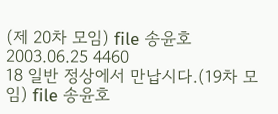(제 20차 모임) file 송윤호 2003.06.25 4460
18 일반 정상에서 만납시다.(19차 모임) file 송윤호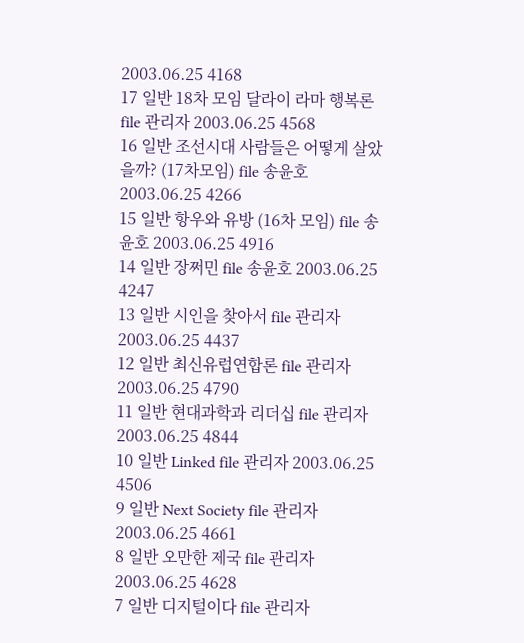2003.06.25 4168
17 일반 18차 모임 달라이 라마 행복론 file 관리자 2003.06.25 4568
16 일반 조선시대 사람들은 어떻게 살았을까? (17차모임) file 송윤호 2003.06.25 4266
15 일반 항우와 유방 (16차 모임) file 송윤호 2003.06.25 4916
14 일반 장쩌민 file 송윤호 2003.06.25 4247
13 일반 시인을 찾아서 file 관리자 2003.06.25 4437
12 일반 최신유럽연합론 file 관리자 2003.06.25 4790
11 일반 현대과학과 리더십 file 관리자 2003.06.25 4844
10 일반 Linked file 관리자 2003.06.25 4506
9 일반 Next Society file 관리자 2003.06.25 4661
8 일반 오만한 제국 file 관리자 2003.06.25 4628
7 일반 디지털이다 file 관리자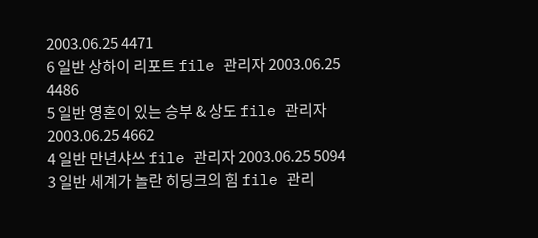2003.06.25 4471
6 일반 상하이 리포트 file 관리자 2003.06.25 4486
5 일반 영혼이 있는 승부 & 상도 file 관리자 2003.06.25 4662
4 일반 만년샤쓰 file 관리자 2003.06.25 5094
3 일반 세계가 놀란 히딩크의 힘 file 관리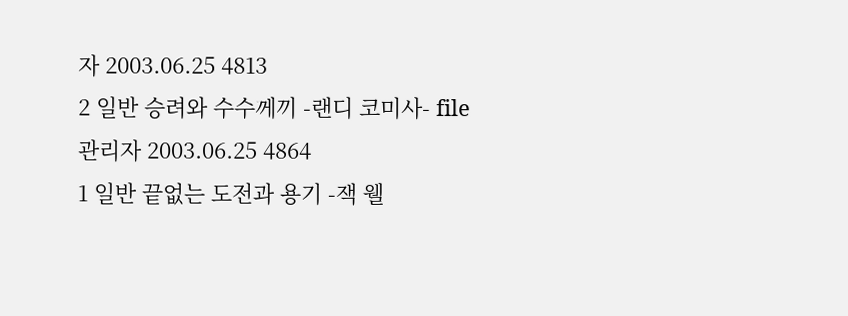자 2003.06.25 4813
2 일반 승려와 수수께끼 -랜디 코미사- file 관리자 2003.06.25 4864
1 일반 끝없는 도전과 용기 -잭 웰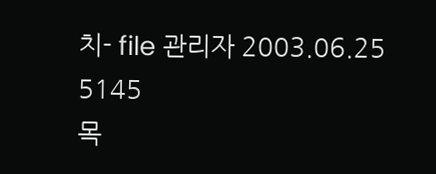치- file 관리자 2003.06.25 5145
목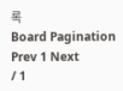록
Board Pagination Prev 1 Next
/ 1